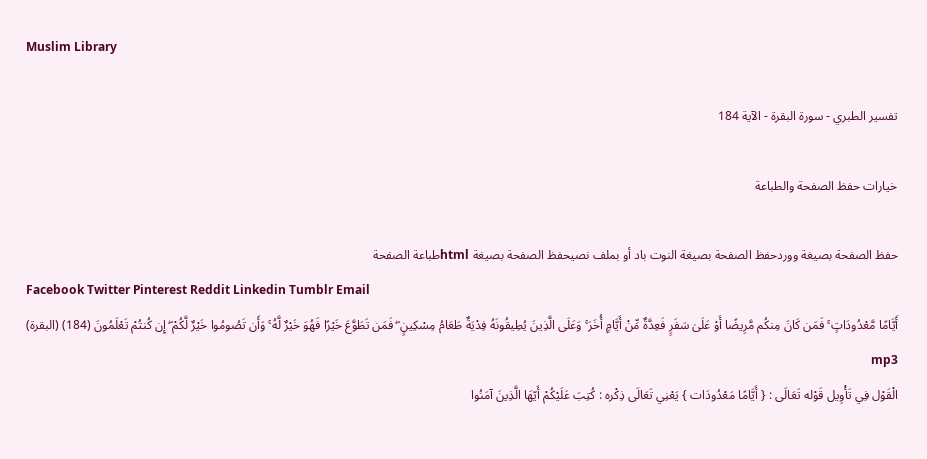Muslim Library

تفسير الطبري - سورة البقرة - الآية 184

خيارات حفظ الصفحة والطباعة

حفظ الصفحة بصيغة ووردحفظ الصفحة بصيغة النوت باد أو بملف نصيحفظ الصفحة بصيغة htmlطباعة الصفحة
Facebook Twitter Pinterest Reddit Linkedin Tumblr Email
أَيَّامًا مَّعْدُودَاتٍ ۚ فَمَن كَانَ مِنكُم مَّرِيضًا أَوْ عَلَىٰ سَفَرٍ فَعِدَّةٌ مِّنْ أَيَّامٍ أُخَرَ ۚ وَعَلَى الَّذِينَ يُطِيقُونَهُ فِدْيَةٌ طَعَامُ مِسْكِينٍ ۖ فَمَن تَطَوَّعَ خَيْرًا فَهُوَ خَيْرٌ لَّهُ ۚ وَأَن تَصُومُوا خَيْرٌ لَّكُمْ ۖ إِن كُنتُمْ تَعْلَمُونَ (184) (البقرة) mp3
الْقَوْل فِي تَأْوِيل قَوْله تَعَالَى : { أَيَّامًا مَعْدُودَات } يَعْنِي تَعَالَى ذِكْره : كُتِبَ عَلَيْكُمْ أَيّهَا الَّذِينَ آمَنُوا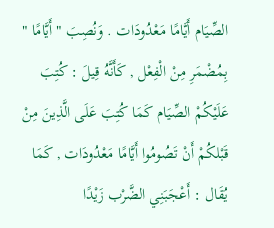الصِّيَام أَيَّامًا مَعْدُودَات . وَنُصِبَ " أَيَّامًا " بِمُضْمَرِ مِنْ الْفِعْل , كَأَنَّهُ قِيلَ : كُتِبَ عَلَيْكُمْ الصِّيَام كَمَا كُتِبَ عَلَى الَّذِينَ مِنْ قَبْلكُمْ أَنْ تَصُومُوا أَيَّامًا مَعْدُودَات , كَمَا يُقَال : أَعْجَبَنِي الضَّرْب زَيْدًا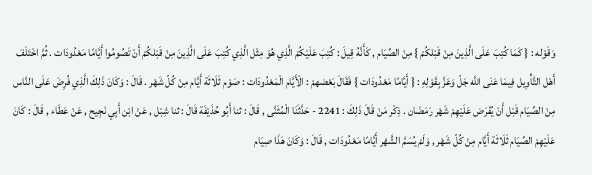وَقَوْله : { كَمَا كُتِبَ عَلَى الَّذِينَ مِنْ قَبْلكُمْ } مِنْ الصِّيَام , كَأَنَّهُ قِيلَ : كُتِبَ عَلَيْكُمْ الَّذِي هُوَ مِثْل الَّذِي كُتِبَ عَلَى الَّذِينَ مِنْ قَبْلكُمْ أَنْ تَصُومُوا أَيَّامًا مَعْدُودَات . ثُمَّ اخْتَلَفَ أَهْل التَّأْوِيل فِيمَا عَنَى اللَّه جَلّ وَعَزَّ بِقَوْلِهِ : { أَيَّامًا مَعْدُودَات } فَقَالَ بَعْضهمْ : الْأَيَّام الْمَعْدُودَات : صَوْم ثَلَاثَة أَيَّام مِنْ كُلّ شَهْر . قَالَ : وَكَانَ ذَلِكَ الَّذِي فُرِضَ عَلَى النَّاس مِنْ الصِّيَام قَبْل أَنْ يُفْرَض عَلَيْهِمْ شَهْر رَمَضَان . ذِكْر مَنْ قَالَ ذَلِكَ : 2241 - حَدَّثَنَا الْمُثَنَّى , قَالَ : ثنا أَبُو حُذَيْفَة قَالَ : ثنا شِبْل , عَنْ ابْن أَبِي نَجِيح , عَنْ عَطَاء , قَالَ : كَانَ عَلَيْهِمْ الصِّيَام ثَلَاثَة أَيَّام مِنْ كُلّ شَهْر , وَلَمْ يُسَمَّ الشَّهْر أَيَّامًا مَعْدُودَات , قَالَ : وَكَانَ هَذَا صِيَام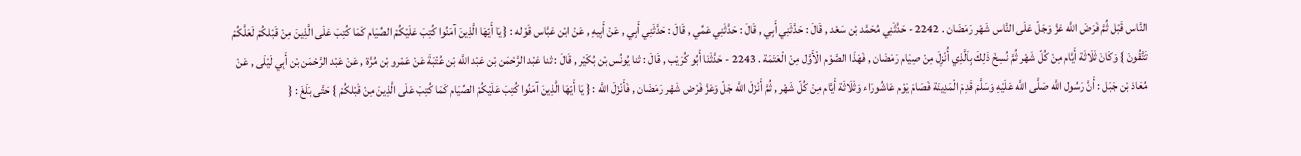النَّاس قَبْل ثُمَّ فَرَضَ اللَّه عَزَّ وَجَلّ عَلَى النَّاس شَهْر رَمَضَان . 2242 - حَدَّثَنِي مُحَمَّد بْن سَعْد , قَالَ : حَدَّثَنِي أَبِي , قَالَ : حَدَّثَنِي عَمِّي , قَالَ : حَدَّثَنِي أَبِي , عَنْ أَبِيهِ , عَنْ ابْن عَبَّاس قَوْله : { يَا أَيّهَا الَّذِينَ آمَنُوا كُتِبَ عَلَيْكُمْ الصِّيَام كَمَا كُتِبَ عَلَى الَّذِينَ مِنْ قَبْلكُمْ لَعَلَّكُمْ تَتَّقُونَ } وَكَانَ ثَلَاثَة أَيَّام مِنْ كُلّ شَهْر ثُمَّ نُسِخَ ذَلِكَ بِاَلَّذِي أُنْزِلَ مِنْ صِيَام رَمَضَان , فَهَذَا الصَّوْم الْأَوَّل مِنْ الْعَتَمَة . 2243 - حَدَّثَنَا أَبُو كُرَيْب , قَالَ : ثنا يُونُس بْن بُكَيْر , قَالَ : ثنا عَبْد الرَّحْمَن بْن عَبْد اللَّه بْن عُتْبَةَ عَنْ عَمْرو بْن مُرَّة , عَنْ عَبْد الرَّحْمَن بْن أَبِي لَيْلَى , عَنْ مُعَاذ بْن جَبَل : أَنَّ رَسُول اللَّه صَلَّى اللَّه عَلَيْهِ وَسَلَّمَ قَدِمَ الْمَدِينَة فَصَامَ يَوْم عَاشُورَاء وَثَلَاثَة أَيَّام مِنْ كُلّ شَهْر , ثُمَّ أَنْزَلَ اللَّه جَلّ وَعَزَّ فَرْض شَهْر رَمَضَان , فَأَنْزَلَ اللَّه : { يَا أَيّهَا الَّذِينَ آمَنُوا كُتِبَ عَلَيْكُمْ الصِّيَام كَمَا كُتِبَ عَلَى الَّذِينَ مِنْ قَبْلكُمْ } حَتَّى بَلَغَ : {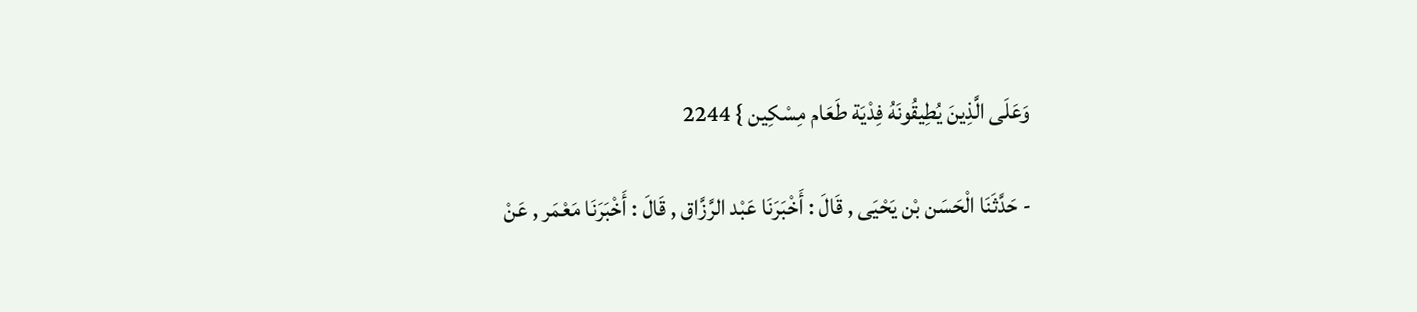وَعَلَى الَّذِينَ يُطِيقُونَهُ فِدْيَة طَعَام مِسْكِين } 2244

- حَدَّثَنَا الْحَسَن بْن يَحْيَى , قَالَ : أَخْبَرَنَا عَبْد الرَّزَّاق , قَالَ : أَخْبَرَنَا مَعْمَر , عَنْ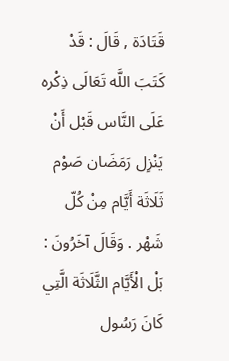قَتَادَة , قَالَ : قَدْ كَتَبَ اللَّه تَعَالَى ذِكْره عَلَى النَّاس قَبْل أَنْ يَنْزِل رَمَضَان صَوْم ثَلَاثَة أَيَّام مِنْ كُلّ شَهْر . وَقَالَ آخَرُونَ : بَلْ الْأَيَّام الثَّلَاثَة الَّتِي كَانَ رَسُول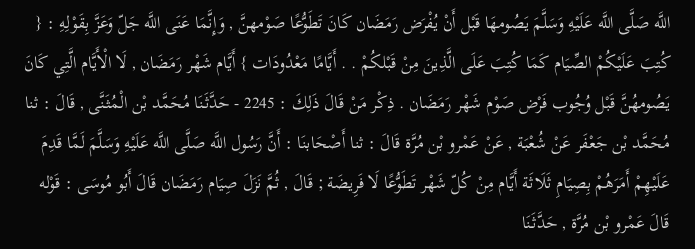اللَّه صَلَّى اللَّه عَلَيْهِ وَسَلَّمَ يَصُومهَا قَبْل أَنْ يُفْرَض رَمَضَان كَانَ تَطَوُّعًا صَوْمهنَّ , وَإِنَّمَا عَنَى اللَّه جَلّ وَعَزَّ بِقَوْلِهِ : { كُتِبَ عَلَيْكُمْ الصِّيَام كَمَا كُتِبَ عَلَى الَّذِينَ مِنْ قَبْلكُمْ . . أَيَّامًا مَعْدُودَات } أَيَّام شَهْر رَمَضَان , لَا الْأَيَّام الَّتِي كَانَ يَصُومهُنَّ قَبْل وُجُوب فَرْض صَوْم شَهْر رَمَضَان . ذِكْر مَنْ قَالَ ذَلِكَ : 2245 - حَدَّثَنَا مُحَمَّد بْن الْمُثَنَّى , قَالَ : ثنا مُحَمَّد بْن جَعْفَر عَنْ شُعْبَة , عَنْ عَمْرو بْن مُرَّة قَالَ : ثنا أَصْحَابنَا : أَنَّ رَسُول اللَّه صَلَّى اللَّه عَلَيْهِ وَسَلَّمَ لَمَّا قَدِمَ عَلَيْهِمْ أَمَرَهُمْ بِصِيَامِ ثَلَاثَة أَيَّام مِنْ كُلّ شَهْر تَطَوُّعًا لَا فَرِيضَة ; قَالَ , ثُمَّ نَزَلَ صِيَام رَمَضَان قَالَ أَبُو مُوسَى : قَوْله قَالَ عَمْرو بْن مُرَّة , حَدَّثَنَا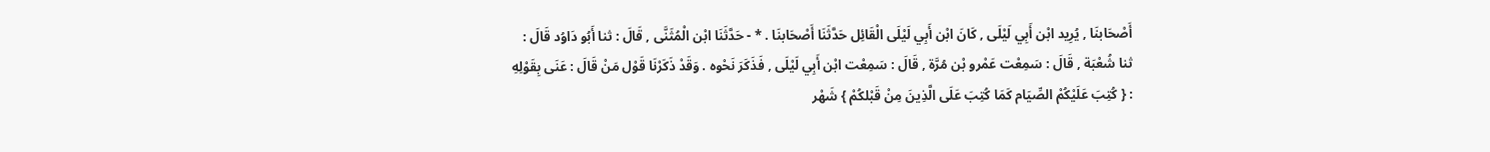أَصْحَابنَا , يُرِيد ابْن أَبِي لَيْلَى , كَانَ ابْن أَبِي لَيْلَى الْقَائِل حَدَّثَنَا أَصْحَابنَا . * - حَدَّثَنَا ابْن الْمُثَنَّى , قَالَ : ثنا أَبُو دَاوُد قَالَ : ثنا شُعْبَة , قَالَ : سَمِعْت عَمْرو بْن مُرَّة , قَالَ : سَمِعْت ابْن أَبِي لَيْلَى , فَذَكَرَ نَحْوه . وَقَدْ ذَكَرْنَا قَوْل مَنْ قَالَ : عَنَى بِقَوْلِهِ : { كُتِبَ عَلَيْكُمْ الصِّيَام كَمَا كُتِبَ عَلَى الَّذِينَ مِنْ قَبْلكُمْ } شَهْر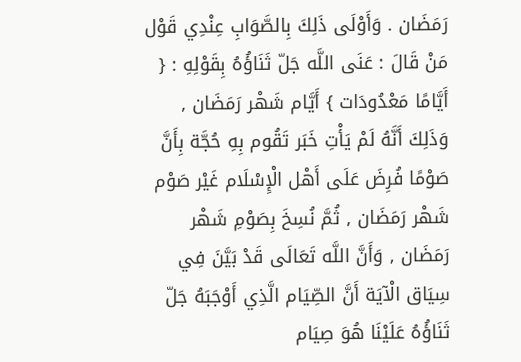رَمَضَان . وَأَوْلَى ذَلِكَ بِالصَّوَابِ عِنْدِي قَوْل مَنْ قَالَ : عَنَى اللَّه جَلّ ثَنَاؤُهُ بِقَوْلِهِ : { أَيَّامًا مَعْدُودَات } أَيَّام شَهْر رَمَضَان , وَذَلِكَ أَنَّهُ لَمْ يَأْتِ خَبَر تَقُوم بِهِ حُجَّة بِأَنَّ صَوْمًا فُرِضَ عَلَى أَهْل الْإِسْلَام غَيْر صَوْم شَهْر رَمَضَان , ثُمَّ نُسِخَ بِصَوْمِ شَهْر رَمَضَان , وَأَنَّ اللَّه تَعَالَى قَدْ بَيَّنَ فِي سِيَاق الْآيَة أَنَّ الصِّيَام الَّذِي أَوْجَبَهُ جَلّ ثَنَاؤُهُ عَلَيْنَا هُوَ صِيَام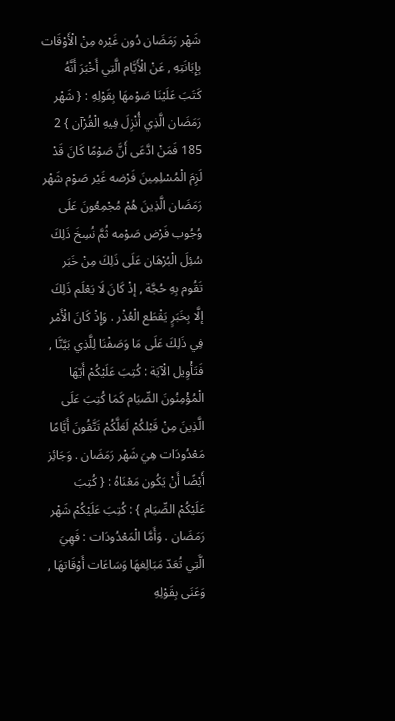شَهْر رَمَضَان دُون غَيْره مِنْ الْأَوْقَات بِإِبَانَتِهِ , عَنْ الْأَيَّام الَّتِي أَخْبَرَ أَنَّهُ كَتَبَ عَلَيْنَا صَوْمهَا بِقَوْلِهِ : { شَهْر رَمَضَان الَّذِي أُنْزِلَ فِيهِ الْقُرْآن } 2 185 فَمَنْ ادَّعَى أَنَّ صَوْمًا كَانَ قَدْ لَزِمَ الْمُسْلِمِينَ فَرْضه غَيْر صَوْم شَهْر رَمَضَان الَّذِينَ هُمْ مُجْمِعُونَ عَلَى وُجُوب فَرْض صَوْمه ثُمَّ نُسِخَ ذَلِكَ سُئِلَ الْبُرْهَان عَلَى ذَلِكَ مِنْ خَبَر تَقُوم بِهِ حُجَّة , إذْ كَانَ لَا يَعْلَم ذَلِكَ إلَّا بِخَبَرٍ يَقْطَع الْعُذْر . وَإِذْ كَانَ الْأَمْر فِي ذَلِكَ عَلَى مَا وَصَفْنَا لِلَّذِي بَيَّنَّا , فَتَأْوِيل الْآيَة : كُتِبَ عَلَيْكُمْ أَيّهَا الْمُؤْمِنُونَ الصِّيَام كَمَا كُتِبَ عَلَى الَّذِينَ مِنْ قَبْلكُمْ لَعَلَّكُمْ تَتَّقُونَ أَيَّامًا مَعْدُودَات هِيَ شَهْر رَمَضَان . وَجَائِز أَيْضًا أَنْ يَكُون مَعْنَاهُ : { كُتِبَ عَلَيْكُمْ الصِّيَام } : كُتِبَ عَلَيْكُمْ شَهْر رَمَضَان . وَأَمَّا الْمَعْدُودَات : فَهِيَ الَّتِي تُعَدّ مَبَالِغهَا وَسَاعَات أَوْقَاتهَا , وَعَنَى بِقَوْلِهِ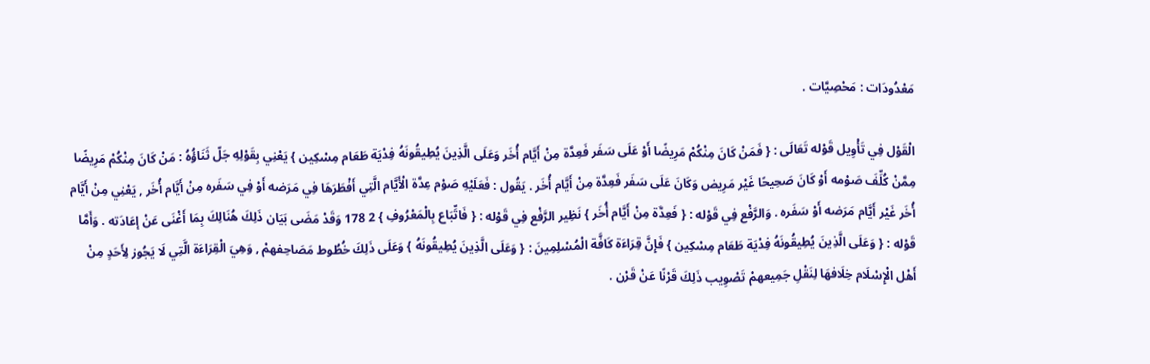مَعْدُودَات : مَحْصِيَّات .

الْقَوْل فِي تَأْوِيل قَوْله تَعَالَى : { فَمَنْ كَانَ مِنْكُمْ مَرِيضًا أَوْ عَلَى سَفَر فَعِدَّة مِنْ أَيَّام أُخَر وَعَلَى الَّذِينَ يُطِيقُونَهُ فِدْيَة طَعَام مِسْكِين } يَعْنِي بِقَوْلِهِ جَلّ ثَنَاؤُهُ : مَنْ كَانَ مِنْكُمْ مَرِيضًا مِمَّنْ كُلِّفَ صَوْمه أَوْ كَانَ صَحِيحًا غَيْر مَرِيض وَكَانَ عَلَى سَفَر فَعِدَّة مِنْ أَيَّام أُخَر . يَقُول : فَعَلَيْهِ صَوْم عِدَّة الْأَيَّام الَّتِي أَفْطَرَهَا فِي مَرَضه أَوْ فِي سَفَره مِنْ أَيَّام أُخَر , يَعْنِي مِنْ أَيَّام أُخَر غَيْر أَيَّام مَرَضه أَوْ سَفَره . وَالرَّفْع فِي قَوْله : { فَعِدَّة مِنْ أَيَّام أُخَر } نَظِير الرَّفْع فِي قَوْله : { فَاتِّبَاع بِالْمَعْرُوفِ } 2 178 وَقَدْ مَضَى بَيَان ذَلِكَ هُنَالِكَ بِمَا أَغْنَى عَنْ إعَادَته . وَأَمَّا قَوْله : { وَعَلَى الَّذِينَ يُطِيقُونَهُ فِدْيَة طَعَام مِسْكِين } فَإِنَّ قِرَاءَة كَافَّة الْمُسْلِمِينَ : { وَعَلَى الَّذِينَ يُطِيقُونَهُ } وَعَلَى ذَلِكَ خُطُوط مَصَاحِفهمْ , وَهِيَ الْقِرَاءَة الَّتِي لَا يَجُوز لِأَحَدٍ مِنْ أَهْل الْإِسْلَام خِلَافهَا لِنَقْلِ جَمِيعهمْ تَصْوِيب ذَلِكَ قَرْنًا عَنْ قَرْن .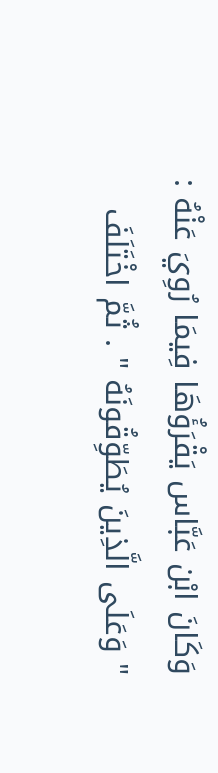وَكَانَ ابْن عَبَّاس يَقْرَؤُهَا فِيمَا رُوِيَ عَنْهُ : " وَعَلَى الَّذِينَ يُطَوِّقُونَهُ " . ثُمَّ اخْتَلَفَ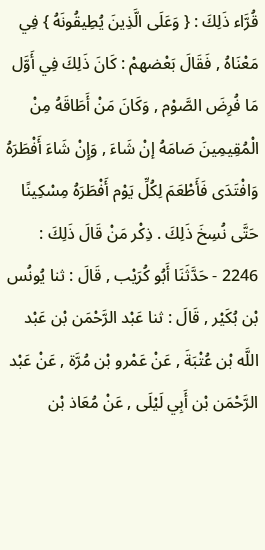قُرَّاء ذَلِكَ : { وَعَلَى الَّذِينَ يُطِيقُونَهُ } فِي مَعْنَاهُ , فَقَالَ بَعْضهمْ : كَانَ ذَلِكَ فِي أَوَّل مَا فُرِضَ الصَّوْم , وَكَانَ مَنْ أَطَاقَهُ مِنْ الْمُقِيمِينَ صَامَهُ إنْ شَاءَ , وَإِنْ شَاءَ أَفْطَرَهُ وَافْتَدَى فَأَطْعَمَ لِكُلِّ يَوْم أَفْطَرَهُ مِسْكِينًا حَتَّى نُسِخَ ذَلِكَ . ذِكْر مَنْ قَالَ ذَلِكَ : 2246 - حَدَّثَنَا أَبُو كُرَيْب , قَالَ : ثنا يُونُس بْن بُكَيْر , قَالَ : ثنا عَبْد الرَّحْمَن بْن عَبْد اللَّه بْن عُتْبَةَ , عَنْ عَمْرو بْن مُرَّة , عَنْ عَبْد الرَّحْمَن بْن أَبِي لَيْلَى , عَنْ مُعَاذ بْن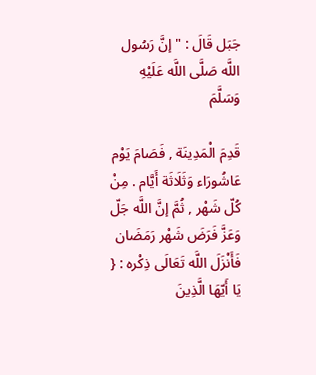جَبَل قَالَ : " إنَّ رَسُول اللَّه صَلَّى اللَّه عَلَيْهِ وَسَلَّمَ

قَدِمَ الْمَدِينَة , فَصَامَ يَوْم عَاشُورَاء وَثَلَاثَة أَيَّام . مِنْ كُلّ شَهْر , ثُمَّ إنَّ اللَّه جَلّ وَعَزَّ فَرَضَ شَهْر رَمَضَان فَأَنْزَلَ اللَّه تَعَالَى ذِكْره : { يَا أَيّهَا الَّذِينَ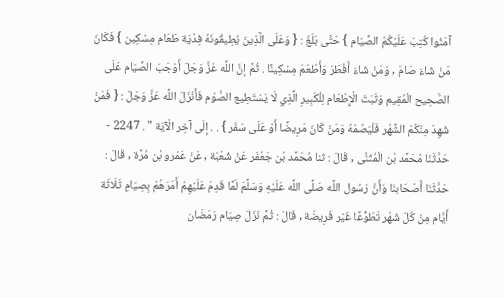آمَنُوا كُتِبَ عَلَيْكُمْ الصِّيَام } حَتَّى بَلَغَ : { وَعَلَى الَّذِينَ يُطِيقُونَهُ فِدْيَة طَعَام مِسْكِين } فَكَانَ مَنْ شَاءَ صَامَ , وَمَنْ شَاءَ أَفْطَرَ وَأَطْعَمَ مِسْكِينًا . ثُمَّ إنَّ اللَّه عَزَّ وَجَلّ أَوْجَبَ الصِّيَام عَلَى الصَّحِيح الْمُقِيم وَثَبَتَ الْإِطْعَام لِلْكَبِيرِ الَّذِي لَا يَسْتَطِيع الصَّوْم فَأَنْزَلَ اللَّه عَزَّ وَجَلّ : { فَمَنْ شَهِدَ مِنْكُمْ الشَّهْر فَلْيَصُمْهُ وَمَنْ كَانَ مَرِيضًا أَوْ عَلَى سَفَر } . . إلَى آخِر الْآيَة " . 2247 - حَدَّثَنَا مُحَمَّد بْن الْمُثَنَّى , قَالَ : ثنا مُحَمَّد بْن جَعْفَر عَنْ شُعْبَة , عَنْ عَمْرو بْن مُرَّة , قَالَ : حَدَّثَنَا أَصْحَابنَا وَأَنَّ رَسُول اللَّه صَلَّى اللَّه عَلَيْهِ وَسَلَّمَ لَمَّا قَدِمَ عَلَيْهِمْ أَمَرَهُمْ بِصِيَامِ ثَلَاثَة أَيَّام مِنْ كُلّ شَهْر تَطَوُّعًا غَيْر فَرِيضَة , قَالَ : ثُمَّ نَزَلَ صِيَام رَمَضَان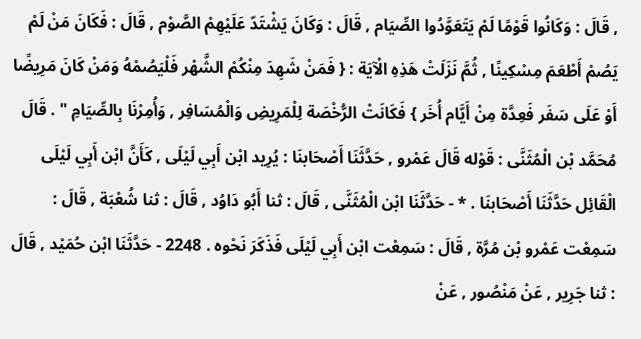, قَالَ : وَكَانُوا قَوْمًا لَمْ يَتَعَوَّدُوا الصِّيَام , قَالَ : وَكَانَ يَشْتَدّ عَلَيْهِمْ الصَّوْم , قَالَ : فَكَانَ مَنْ لَمْ يَصُمْ أَطْعَمَ مِسْكِينًا , ثُمَّ نَزَلَتْ هَذِهِ الْآيَة : { فَمَنْ شَهِدَ مِنْكُمْ الشَّهْر فَلْيَصُمْهُ وَمَنْ كَانَ مَرِيضًا أَوْ عَلَى سَفَر فَعِدَّة مِنْ أَيَّام أُخَر } فَكَانَتْ الرُّخْصَة لِلْمَرِيضِ وَالْمُسَافِر , وَأُمِرْنَا بِالصِّيَامِ " . قَالَ مُحَمَّد بْن الْمُثَنَّى : قَوْله قَالَ عَمْرو , حَدَّثَنَا أَصْحَابنَا : يُرِيد ابْن أَبِي لَيْلَى , كَأَنَّ ابْن أَبِي لَيْلَى الْقَائِل حَدَّثَنَا أَصْحَابنَا . * - حَدَّثَنَا ابْن الْمُثَنَّى , قَالَ : ثنا أَبُو دَاوُد , قَالَ : ثنا شُعْبَة , قَالَ : سَمِعْت عَمْرو بْن مُرَّة , قَالَ : سَمِعْت ابْن أَبِي لَيْلَى فَذَكَرَ نَحْوه . 2248 - حَدَّثَنَا ابْن حُمَيْد , قَالَ : ثنا جَرِير , عَنْ مَنْصُور , عَنْ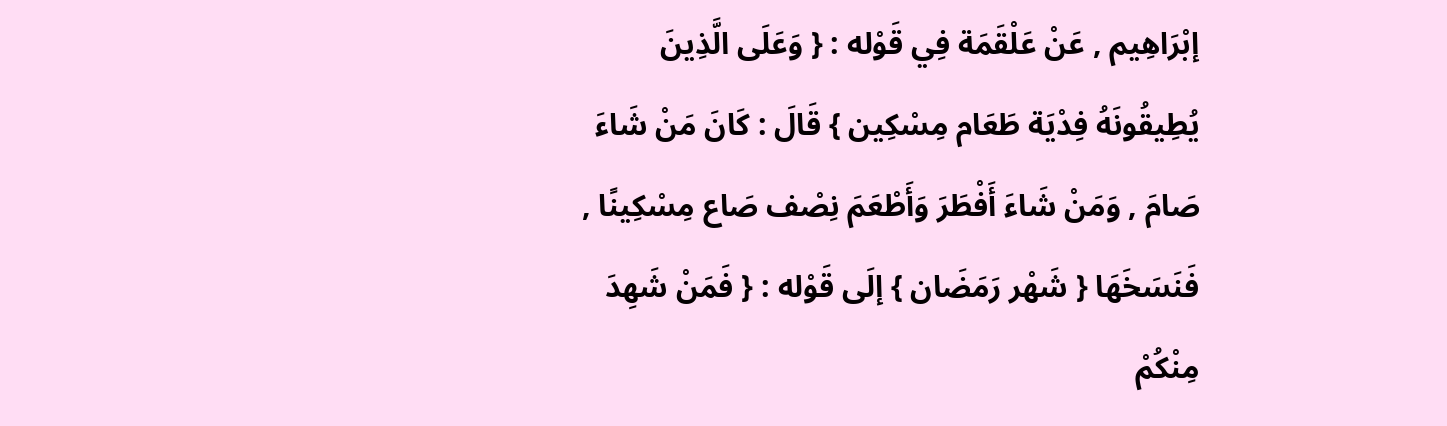إبْرَاهِيم , عَنْ عَلْقَمَة فِي قَوْله : { وَعَلَى الَّذِينَ يُطِيقُونَهُ فِدْيَة طَعَام مِسْكِين } قَالَ : كَانَ مَنْ شَاءَ صَامَ , وَمَنْ شَاءَ أَفْطَرَ وَأَطْعَمَ نِصْف صَاع مِسْكِينًا , فَنَسَخَهَا { شَهْر رَمَضَان } إلَى قَوْله : { فَمَنْ شَهِدَ مِنْكُمْ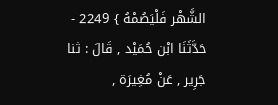الشَّهْر فَلْيَصُمْهُ } 2249 - حَدَّثَنَا ابْن حُمَيْد , قَالَ : ثنا جَرِير , عَنْ مُغِيرَة ,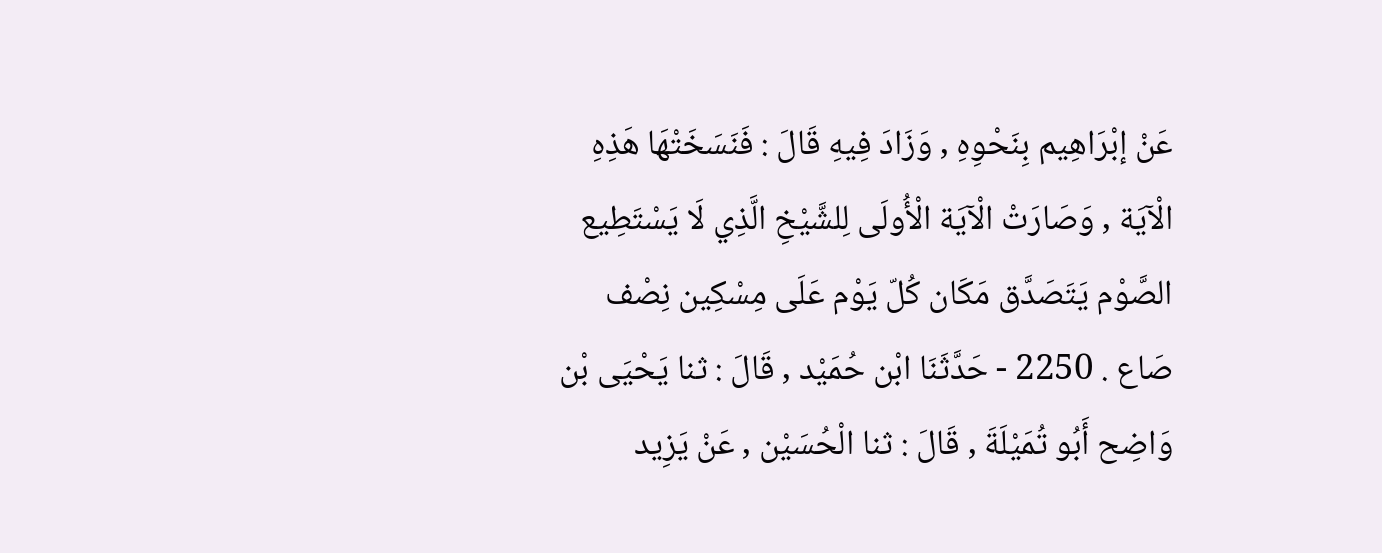عَنْ إبْرَاهِيم بِنَحْوِهِ , وَزَادَ فِيهِ قَالَ : فَنَسَخَتْهَا هَذِهِ الْآيَة , وَصَارَتْ الْآيَة الْأُولَى لِلشَّيْخِ الَّذِي لَا يَسْتَطِيع الصَّوْم يَتَصَدَّق مَكَان كُلّ يَوْم عَلَى مِسْكِين نِصْف صَاع . 2250 - حَدَّثَنَا ابْن حُمَيْد , قَالَ : ثنا يَحْيَى بْن وَاضِح أَبُو تُمَيْلَةَ , قَالَ : ثنا الْحُسَيْن , عَنْ يَزِيد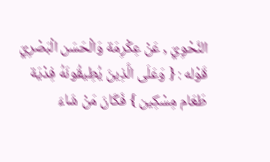النَّحْوِيّ , عَنْ عِكْرِمَة وَالْحَسَن الْبَصْرِيّ قَوْله : { وَعَلَى الَّذِينَ يُطِيقُونَهُ فِدْيَة طَعَام مِسْكِين } فَكَانَ مَنْ شَاءَ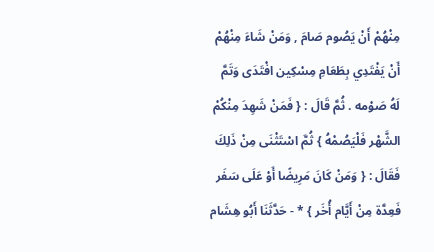مِنْهُمْ أَنْ يَصُوم صَامَ , وَمَنْ شَاءَ مِنْهُمْ أَنْ يَفْتَدِي بِطَعَامِ مِسْكِين افْتَدَى وَتَمَّ لَهُ صَوْمه . ثُمَّ قَالَ : { فَمَنْ شَهِدَ مِنْكُمْ الشَّهْر فَلْيَصُمْهُ } ثُمَّ اسْتَثْنَى مِنْ ذَلِكَ فَقَالَ : { وَمَنْ كَانَ مَرِيضًا أَوْ عَلَى سَفَر فَعِدَّة مِنْ أَيَّام أُخَر } * - حَدَّثَنَا أَبُو هِشَام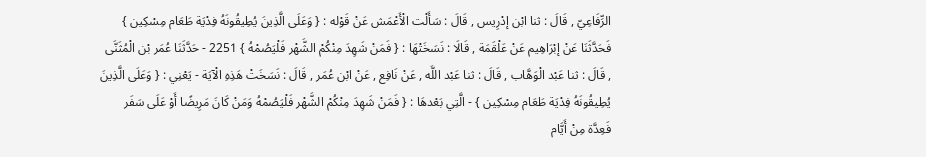الرِّفَاعِيّ , قَالَ : ثنا ابْن إدْرِيس , قَالَ : سَأَلْت الْأَعْمَش عَنْ قَوْله : { وَعَلَى الَّذِينَ يُطِيقُونَهُ فِدْيَة طَعَام مِسْكِين } فَحَدَّثَنَا عَنْ إبْرَاهِيم عَنْ عَلْقَمَة , قَالَا : نَسَخَتْهَا : { فَمَنْ شَهِدَ مِنْكُمْ الشَّهْر فَلْيَصُمْهُ } 2251 - حَدَّثَنَا عُمَر بْن الْمُثَنَّى , قَالَ : ثنا عَبْد الْوَهَّاب , قَالَ : ثنا عَبْد اللَّه , عَنْ نَافِع , عَنْ ابْن عُمَر , قَالَ : نَسَخَتْ هَذِهِ الْآيَة - يَعْنِي : { وَعَلَى الَّذِينَ يُطِيقُونَهُ فِدْيَة طَعَام مِسْكِين } - الَّتِي بَعْدهَا : { فَمَنْ شَهِدَ مِنْكُمْ الشَّهْر فَلْيَصُمْهُ وَمَنْ كَانَ مَرِيضًا أَوْ عَلَى سَفَر فَعِدَّة مِنْ أَيَّام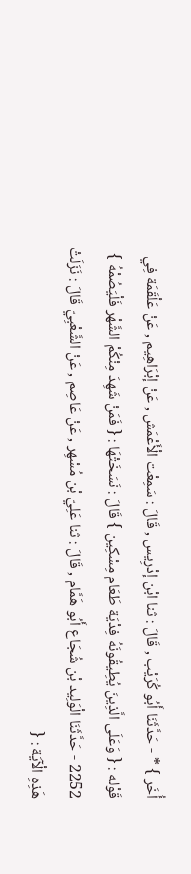أُخَر } * - حَدَّثَنَا أَبُو كُرَيْب , قَالَ : ثنا ابْن إدْرِيس , قَالَ : سَمِعْت الْأَعْمَش , عَنْ إبْرَاهِيم , عَنْ عَلْقَمَة فِي قَوْله : { وَعَلَى الَّذِينَ يُطِيقُونَهُ فِدْيَة طَعَام مِسْكِين } قَالَ : نَسَخَتْهَا : { فَمَنْ شَهِدَ مِنْكُمْ الشَّهْر فَلْيَصُمْهُ } 2252 - حَدَّثَنَا الْوَلِيد بْن شُجَاع أَبُو هَمَّام , قَالَ : ثنا عَلِيّ بْن مُسْهِر , عَنْ عَاصِم , عَنْ الشَّعْبِيّ قَالَ : نَزَلَتْ هَذِهِ الْآيَة : {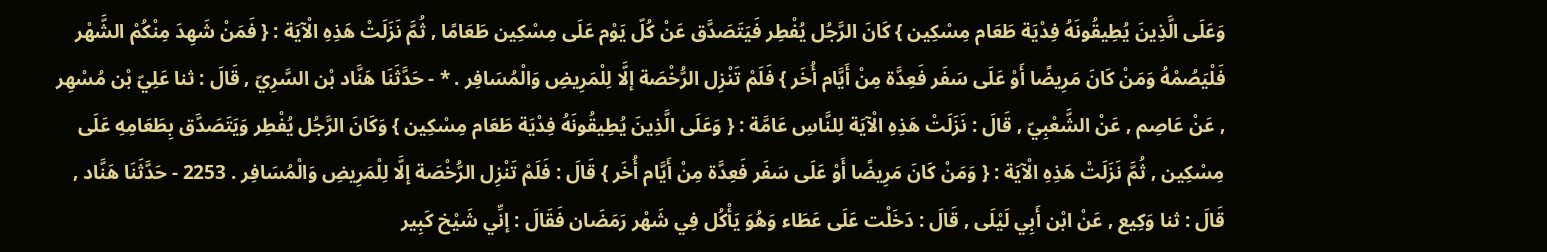وَعَلَى الَّذِينَ يُطِيقُونَهُ فِدْيَة طَعَام مِسْكِين } كَانَ الرَّجُل يُفْطِر فَيَتَصَدَّق عَنْ كُلّ يَوْم عَلَى مِسْكِين طَعَامًا , ثُمَّ نَزَلَتْ هَذِهِ الْآيَة : { فَمَنْ شَهِدَ مِنْكُمْ الشَّهْر فَلْيَصُمْهُ وَمَنْ كَانَ مَرِيضًا أَوْ عَلَى سَفَر فَعِدَّة مِنْ أَيَّام أُخَر } فَلَمْ تَنْزِل الرُّخْصَة إلَّا لِلْمَرِيضِ وَالْمُسَافِر . * - حَدَّثَنَا هَنَّاد بْن السَّرِيّ , قَالَ : ثنا عَلِيّ بْن مُسْهِر , عَنْ عَاصِم , عَنْ الشَّعْبِيّ , قَالَ : نَزَلَتْ هَذِهِ الْآيَة لِلنَّاسِ عَامَّة : { وَعَلَى الَّذِينَ يُطِيقُونَهُ فِدْيَة طَعَام مِسْكِين } وَكَانَ الرَّجُل يُفْطِر وَيَتَصَدَّق بِطَعَامِهِ عَلَى مِسْكِين , ثُمَّ نَزَلَتْ هَذِهِ الْآيَة : { وَمَنْ كَانَ مَرِيضًا أَوْ عَلَى سَفَر فَعِدَّة مِنْ أَيَّام أُخَر } قَالَ : فَلَمْ تَنْزِل الرُّخْصَة إلَّا لِلْمَرِيضِ وَالْمُسَافِر . 2253 - حَدَّثَنَا هَنَّاد , قَالَ : ثنا وَكِيع , عَنْ ابْن أَبِي لَيْلَى , قَالَ : دَخَلْت عَلَى عَطَاء وَهُوَ يَأْكُل فِي شَهْر رَمَضَان فَقَالَ : إنِّي شَيْخ كَبِير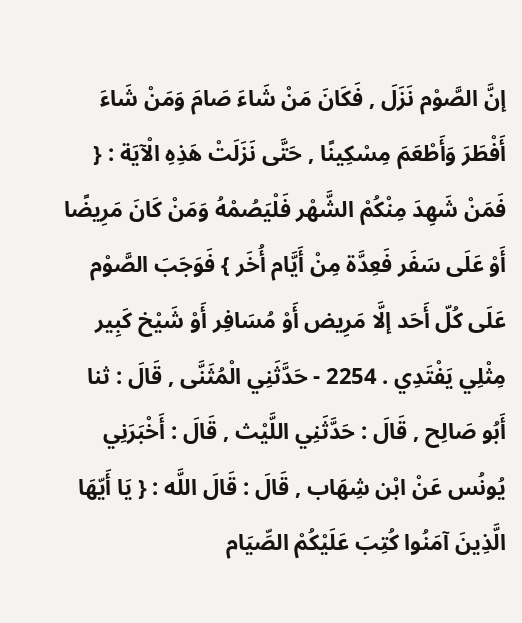إنَّ الصَّوْم نَزَلَ , فَكَانَ مَنْ شَاءَ صَامَ وَمَنْ شَاءَ أَفْطَرَ وَأَطْعَمَ مِسْكِينًا , حَتَّى نَزَلَتْ هَذِهِ الْآيَة : { فَمَنْ شَهِدَ مِنْكُمْ الشَّهْر فَلْيَصُمْهُ وَمَنْ كَانَ مَرِيضًا أَوْ عَلَى سَفَر فَعِدَّة مِنْ أَيَّام أُخَر } فَوَجَبَ الصَّوْم عَلَى كُلّ أَحَد إلَّا مَرِيض أَوْ مُسَافِر أَوْ شَيْخ كَبِير مِثْلِي يَفْتَدِي . 2254 - حَدَّثَنِي الْمُثَنَّى , قَالَ : ثنا أَبُو صَالِح , قَالَ : حَدَّثَنِي اللَّيْث , قَالَ : أَخْبَرَنِي يُونُس عَنْ ابْن شِهَاب , قَالَ : قَالَ اللَّه : { يَا أَيّهَا الَّذِينَ آمَنُوا كُتِبَ عَلَيْكُمْ الصِّيَام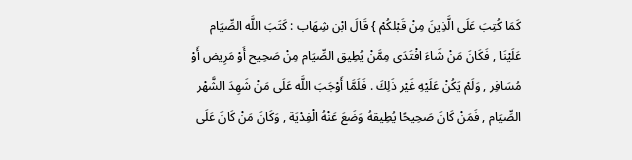كَمَا كُتِبَ عَلَى الَّذِينَ مِنْ قَبْلكُمْ } قَالَ ابْن شِهَاب : كَتَبَ اللَّه الصِّيَام عَلَيْنَا , فَكَانَ مَنْ شَاءَ افْتَدَى مِمَّنْ يُطِيق الصِّيَام مِنْ صَحِيح أَوْ مَرِيض أَوْ مُسَافِر , وَلَمْ يَكُنْ عَلَيْهِ غَيْر ذَلِكَ . فَلَمَّا أَوْجَبَ اللَّه عَلَى مَنْ شَهِدَ الشَّهْر الصِّيَام , فَمَنْ كَانَ صَحِيحًا يُطِيقهُ وَضَعَ عَنْهُ الْفِدْيَة , وَكَانَ مَنْ كَانَ عَلَى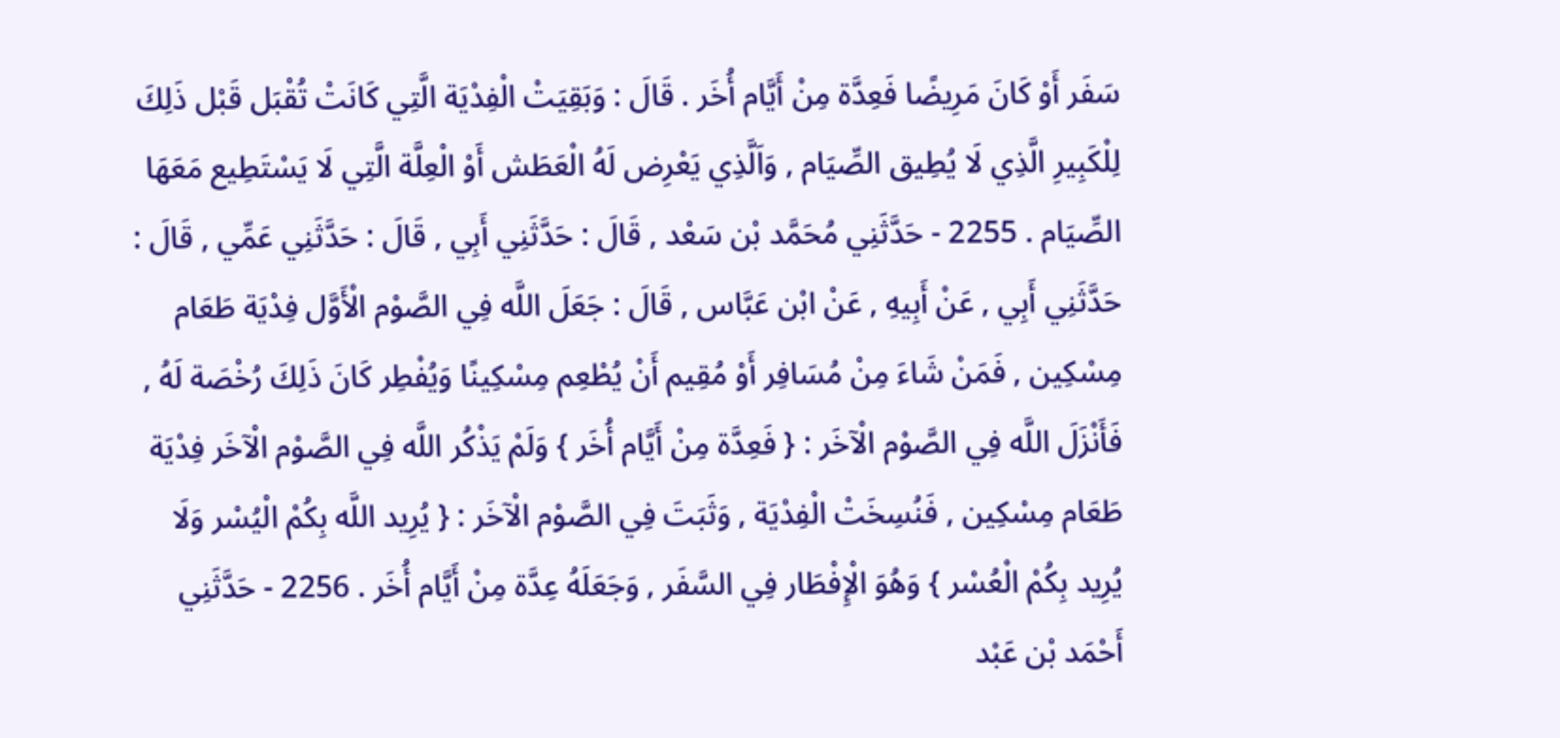سَفَر أَوْ كَانَ مَرِيضًا فَعِدَّة مِنْ أَيَّام أُخَر . قَالَ : وَبَقِيَتْ الْفِدْيَة الَّتِي كَانَتْ تُقْبَل قَبْل ذَلِكَ لِلْكَبِيرِ الَّذِي لَا يُطِيق الصِّيَام , وَاَلَّذِي يَعْرِض لَهُ الْعَطَش أَوْ الْعِلَّة الَّتِي لَا يَسْتَطِيع مَعَهَا الصِّيَام . 2255 - حَدَّثَنِي مُحَمَّد بْن سَعْد , قَالَ : حَدَّثَنِي أَبِي , قَالَ : حَدَّثَنِي عَمِّي , قَالَ : حَدَّثَنِي أَبِي , عَنْ أَبِيهِ , عَنْ ابْن عَبَّاس , قَالَ : جَعَلَ اللَّه فِي الصَّوْم الْأَوَّل فِدْيَة طَعَام مِسْكِين , فَمَنْ شَاءَ مِنْ مُسَافِر أَوْ مُقِيم أَنْ يُطْعِم مِسْكِينًا وَيُفْطِر كَانَ ذَلِكَ رُخْصَة لَهُ , فَأَنْزَلَ اللَّه فِي الصَّوْم الْآخَر : { فَعِدَّة مِنْ أَيَّام أُخَر } وَلَمْ يَذْكُر اللَّه فِي الصَّوْم الْآخَر فِدْيَة طَعَام مِسْكِين , فَنُسِخَتْ الْفِدْيَة , وَثَبَتَ فِي الصَّوْم الْآخَر : { يُرِيد اللَّه بِكُمْ الْيُسْر وَلَا يُرِيد بِكُمْ الْعُسْر } وَهُوَ الْإِفْطَار فِي السَّفَر , وَجَعَلَهُ عِدَّة مِنْ أَيَّام أُخَر . 2256 - حَدَّثَنِي أَحْمَد بْن عَبْد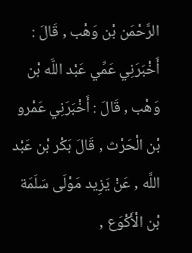الرَّحْمَن بْن وَهْب , قَالَ : أَخْبَرَنِي عَمِّي عَبْد اللَّه بْن وَهْب , قَالَ : أَخْبَرَنِي عَمْرو بْن الْحَرْث , قَالَ بَكْر بْن عَبْد اللَّه , عَنْ يَزِيد مَوْلَى سَلَمَة بْن الْأَكْوَع ,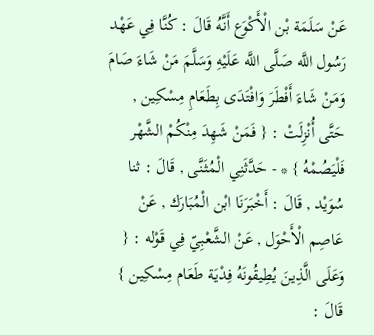عَنْ سَلَمَة بْن الْأَكْوَع أَنَّهُ قَالَ : كُنَّا فِي عَهْد رَسُول اللَّه صَلَّى اللَّه عَلَيْهِ وَسَلَّمَ مَنْ شَاءَ صَامَ وَمَنْ شَاءَ أَفْطَرَ وَافْتَدَى بِطَعَامِ مِسْكِين , حَتَّى أُنْزِلَتْ : { فَمَنْ شَهِدَ مِنْكُمْ الشَّهْر فَلْيَصُمْهُ } * - حَدَّثَنِي الْمُثَنَّى , قَالَ : ثنا سُوَيْد , قَالَ : أَخْبَرَنَا ابْن الْمُبَارَك , عَنْ عَاصِم الْأَحْوَل , عَنْ الشَّعْبِيّ فِي قَوْله : { وَعَلَى الَّذِينَ يُطِيقُونَهُ فِدْيَة طَعَام مِسْكِين } قَالَ :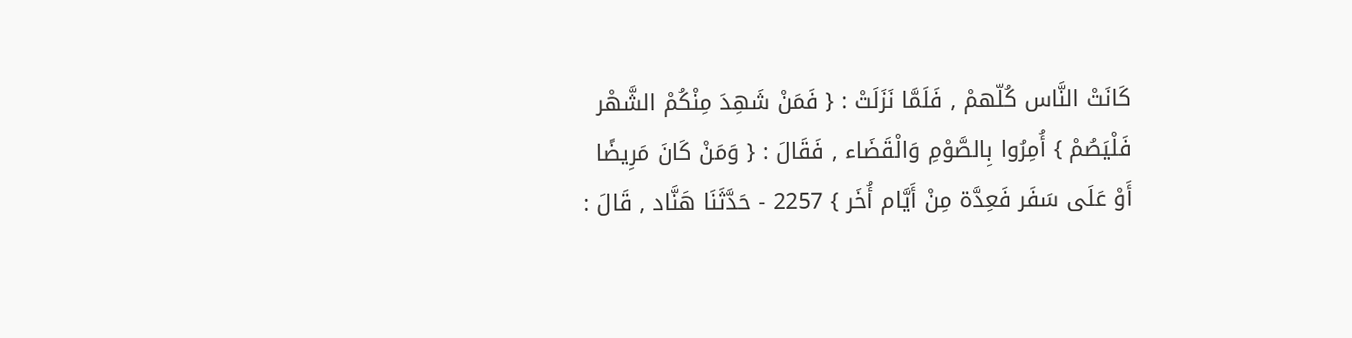كَانَتْ النَّاس كُلّهمْ , فَلَمَّا نَزَلَتْ : { فَمَنْ شَهِدَ مِنْكُمْ الشَّهْر فَلْيَصُمْ } أُمِرُوا بِالصَّوْمِ وَالْقَضَاء , فَقَالَ : { وَمَنْ كَانَ مَرِيضًا أَوْ عَلَى سَفَر فَعِدَّة مِنْ أَيَّام أُخَر } 2257 - حَدَّثَنَا هَنَّاد , قَالَ :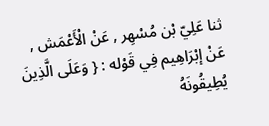ثنا عَلِيّ بْن مُسْهِر , عَنْ الْأَعْمَش , عَنْ إبْرَاهِيم فِي قَوْله : { وَعَلَى الَّذِينَ يُطِيقُونَهُ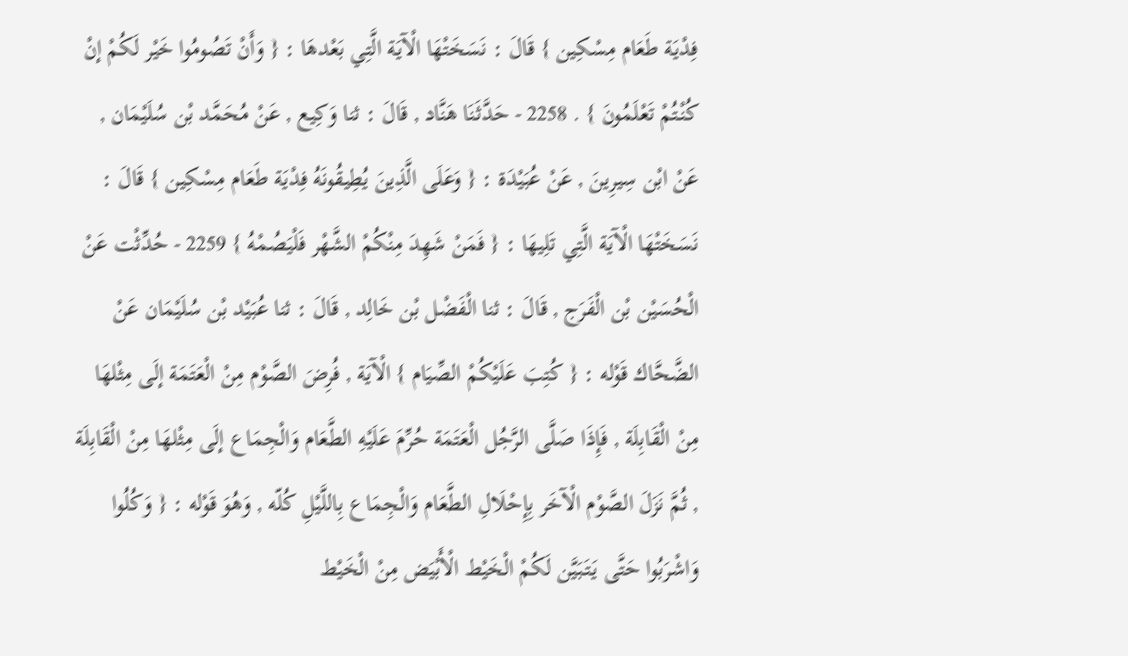فِدْيَة طَعَام مِسْكِين } قَالَ : نَسَخَتْهَا الْآيَة الَّتِي بَعْدهَا : { وَأَنْ تَصُومُوا خَيْر لَكُمْ إنْ كُنْتُمْ تَعْلَمُونَ } . 2258 - حَدَّثَنَا هَنَّاد , قَالَ : ثنا وَكِيع , عَنْ مُحَمَّد بْن سُلَيْمَان , عَنْ ابْن سِيرِينَ , عَنْ عُبَيْدَة : { وَعَلَى الَّذِينَ يُطِيقُونَهُ فِدْيَة طَعَام مِسْكِين } قَالَ : نَسَخَتْهَا الْآيَة الَّتِي تَلِيهَا : { فَمَنْ شَهِدَ مِنْكُمْ الشَّهْر فَلْيَصُمْهُ } 2259 - حُدِّثْت عَنْ الْحُسَيْن بْن الْفَرَج , قَالَ : ثنا الْفَضْل بْن خَالِد , قَالَ : ثنا عُبَيْد بْن سُلَيْمَان عَنْ الضَّحَّاك قَوْله : { كُتِبَ عَلَيْكُمْ الصِّيَام } الْآيَة , فُرِضَ الصَّوْم مِنْ الْعَتَمَة إلَى مِثْلهَا مِنْ الْقَابِلَة , فَإِذَا صَلَّى الرَّجُل الْعَتَمَة حُرِّمَ عَلَيْهِ الطَّعَام وَالْجِمَاع إلَى مِثْلهَا مِنْ الْقَابِلَة , ثُمَّ نَزَلَ الصَّوْم الْآخَر بِإِحْلَالِ الطَّعَام وَالْجِمَاع بِاللَّيْلِ كُلّه , وَهُوَ قَوْله : { وَكُلُوا وَاشْرَبُوا حَتَّى يَتَبَيَّن لَكُمْ الْخَيْط الْأَبْيَض مِنْ الْخَيْط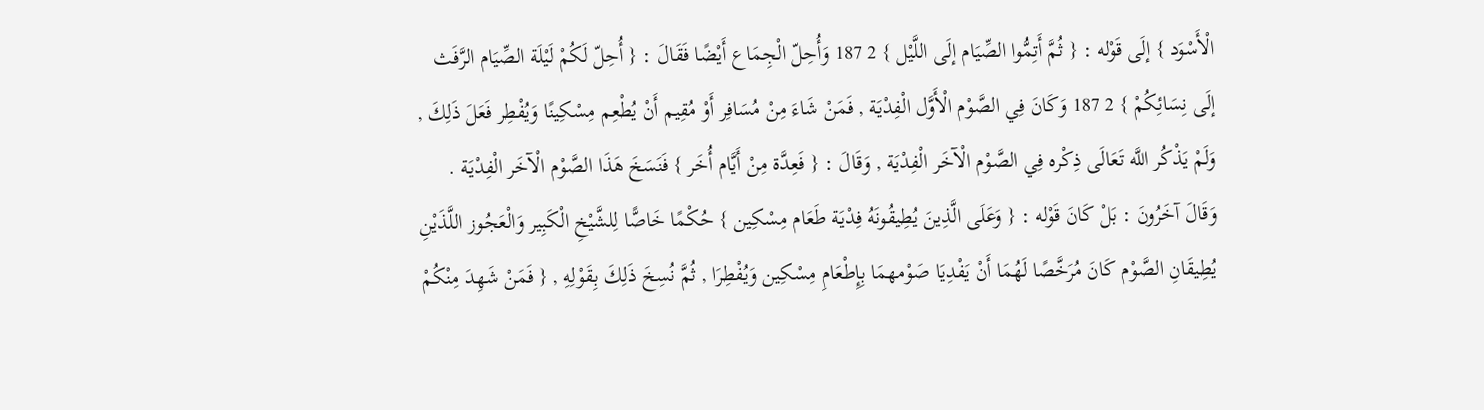الْأَسْوَد } إلَى قَوْله : { ثُمَّ أَتِمُّوا الصِّيَام إلَى اللَّيْل } 2 187 وَأُحِلّ الْجِمَاع أَيْضًا فَقَالَ : { أُحِلّ لَكُمْ لَيْلَة الصِّيَام الرَّفَث إلَى نِسَائِكُمْ } 2 187 وَكَانَ فِي الصَّوْم الْأَوَّل الْفِدْيَة , فَمَنْ شَاءَ مِنْ مُسَافِر أَوْ مُقِيم أَنْ يُطْعِم مِسْكِينًا وَيُفْطِر فَعَلَ ذَلِكَ , وَلَمْ يَذْكُر اللَّه تَعَالَى ذِكْره فِي الصَّوْم الْآخَر الْفِدْيَة , وَقَالَ : { فَعِدَّة مِنْ أَيَّام أُخَر } فَنَسَخَ هَذَا الصَّوْم الْآخَر الْفِدْيَة . وَقَالَ آخَرُونَ : بَلْ كَانَ قَوْله : { وَعَلَى الَّذِينَ يُطِيقُونَهُ فِدْيَة طَعَام مِسْكِين } حُكْمًا خَاصًّا لِلشَّيْخِ الْكَبِير وَالْعَجُوز اللَّذَيْنِ يُطِيقَانِ الصَّوْم كَانَ مُرَخَّصًا لَهُمَا أَنْ يَفْدِيَا صَوْمهمَا بِإِطْعَامِ مِسْكِين وَيُفْطِرَا , ثُمَّ نُسِخَ ذَلِكَ بِقَوْلِهِ , { فَمَنْ شَهِدَ مِنْكُمْ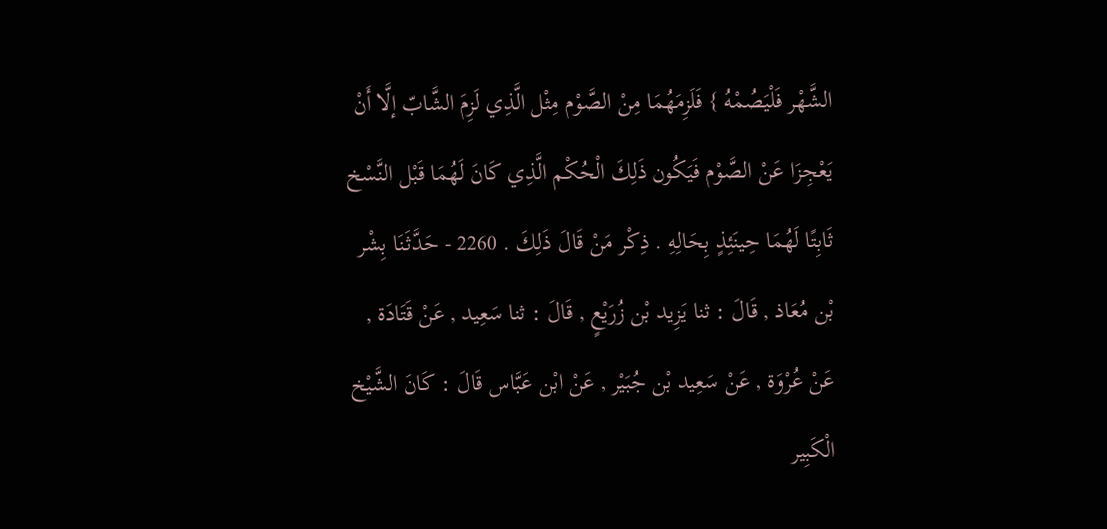الشَّهْر فَلْيَصُمْهُ } فَلَزِمَهُمَا مِنْ الصَّوْم مِثْل الَّذِي لَزِمَ الشَّابّ إلَّا أَنْ يَعْجِزَا عَنْ الصَّوْم فَيَكُون ذَلِكَ الْحُكْم الَّذِي كَانَ لَهُمَا قَبْل النَّسْخ ثَابِتًا لَهُمَا حِينَئِذٍ بِحَالِهِ . ذِكْر مَنْ قَالَ ذَلِكَ . 2260 - حَدَّثَنَا بِشْر بْن مُعَاذ , قَالَ : ثنا يَزِيد بْن زُرَيْعٍ , قَالَ : ثنا سَعِيد , عَنْ قَتَادَة , عَنْ عُرْوَة , عَنْ سَعِيد بْن جُبَيْر , عَنْ ابْن عَبَّاس قَالَ : كَانَ الشَّيْخ الْكَبِير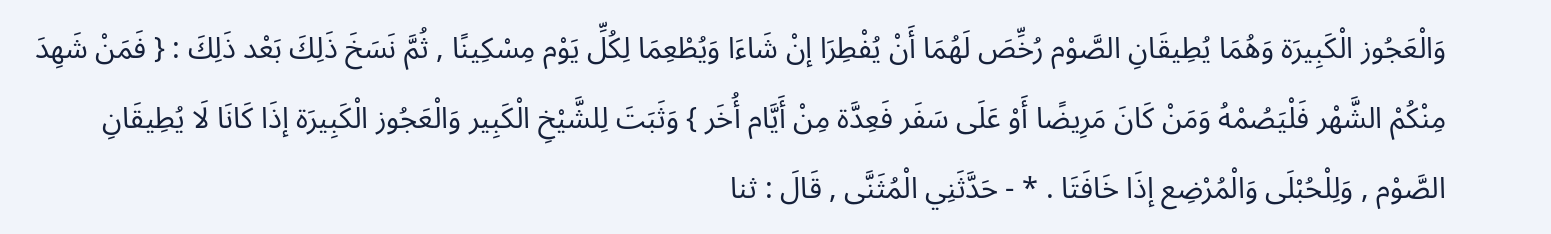وَالْعَجُوز الْكَبِيرَة وَهُمَا يُطِيقَانِ الصَّوْم رُخِّصَ لَهُمَا أَنْ يُفْطِرَا إنْ شَاءَا وَيُطْعِمَا لِكُلِّ يَوْم مِسْكِينًا , ثُمَّ نَسَخَ ذَلِكَ بَعْد ذَلِكَ : { فَمَنْ شَهِدَ مِنْكُمْ الشَّهْر فَلْيَصُمْهُ وَمَنْ كَانَ مَرِيضًا أَوْ عَلَى سَفَر فَعِدَّة مِنْ أَيَّام أُخَر } وَثَبَتَ لِلشَّيْخِ الْكَبِير وَالْعَجُوز الْكَبِيرَة إذَا كَانَا لَا يُطِيقَانِ الصَّوْم , وَلِلْحُبْلَى وَالْمُرْضِع إذَا خَافَتَا . * - حَدَّثَنِي الْمُثَنَّى , قَالَ : ثنا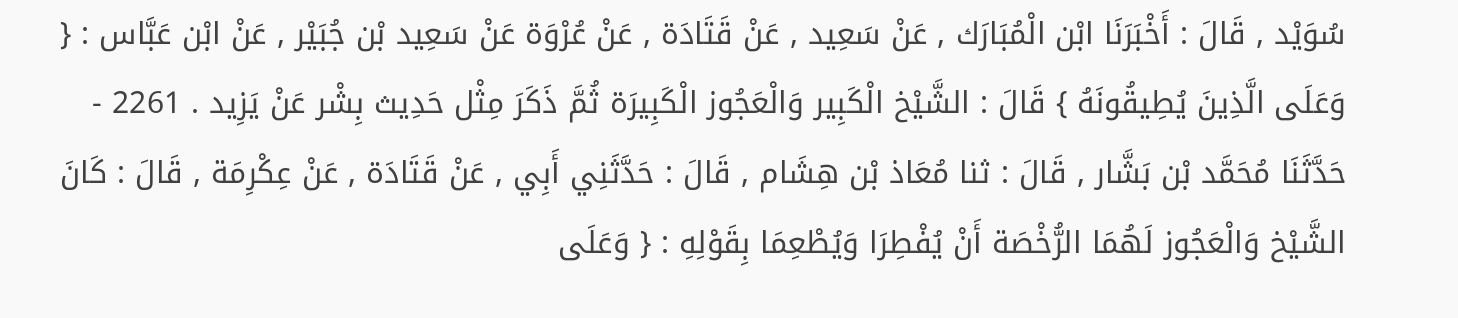سُوَيْد , قَالَ : أَخْبَرَنَا ابْن الْمُبَارَك , عَنْ سَعِيد , عَنْ قَتَادَة , عَنْ عُرْوَة عَنْ سَعِيد بْن جُبَيْر , عَنْ ابْن عَبَّاس : { وَعَلَى الَّذِينَ يُطِيقُونَهُ } قَالَ : الشَّيْخ الْكَبِير وَالْعَجُوز الْكَبِيرَة ثُمَّ ذَكَرَ مِثْل حَدِيث بِشْر عَنْ يَزِيد . 2261 - حَدَّثَنَا مُحَمَّد بْن بَشَّار , قَالَ : ثنا مُعَاذ بْن هِشَام , قَالَ : حَدَّثَنِي أَبِي , عَنْ قَتَادَة , عَنْ عِكْرِمَة , قَالَ : كَانَ الشَّيْخ وَالْعَجُوز لَهُمَا الرُّخْصَة أَنْ يُفْطِرَا وَيُطْعِمَا بِقَوْلِهِ : { وَعَلَى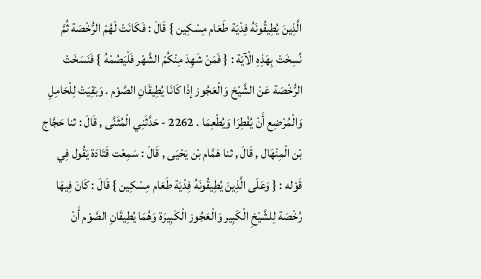الَّذِينَ يُطِيقُونَهُ فِدْيَة طَعَام مِسْكِين } قَالَ : فَكَانَتْ لَهُمْ الرُّخْصَة ثُمَّ نُسِخَتْ بِهَذِهِ الْآيَة : { فَمَنْ شَهِدَ مِنْكُمْ الشَّهْر فَلْيَصُمْهُ } فَنَسَخَتْ الرُّخْصَة عَنْ الشَّيْخ وَالْعَجُوز إذَا كَانَا يُطِيقَانِ الصَّوْم . وَبَقِيَتْ لِلْحَامِلِ وَالْمُرْضِع أَنْ يُفْطِرَا وَيُطْعِمَا . 2262 - حَدَّثَنِي الْمُثَنَّى , قَالَ : ثنا حَجَّاج بْن الْمِنْهَال , قَالَ , ثنا هَمَّام بْن يَحْيَى , قَالَ : سَمِعْت قَتَادَة يَقُول فِي قَوْله : { وَعَلَى الَّذِينَ يُطِيقُونَهُ فِدْيَة طَعَام مِسْكِين } قَالَ : كَانَ فِيهَا رُخْصَة لِلشَّيْخِ الْكَبِير وَالْعَجُوز الْكَبِيرَة وَهُمَا يُطِيقَانِ الصَّوْم أَنْ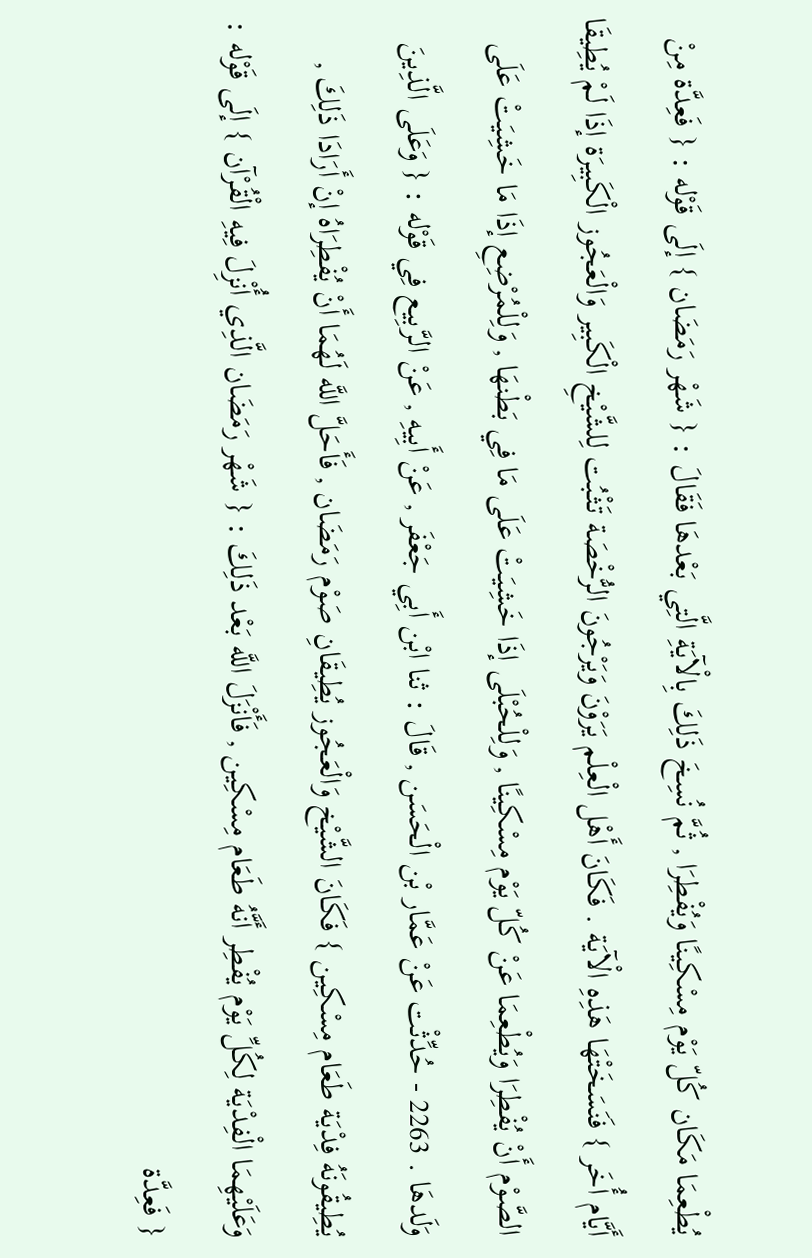يُطْعِمَا مَكَان كُلّ يَوْم مِسْكِينًا وَيُفْطِرَا , ثُمَّ نُسِخَ ذَلِكَ بِالْآيَةِ الَّتِي بَعْدهَا فَقَالَ : { شَهْر رَمَضَان } إلَى قَوْله : { فَعِدَّة مِنْ أَيَّام أُخَر } فَنَسَخَتْهَا هَذِهِ الْآيَة . فَكَانَ أَهْل الْعِلْم يَرَوْنَ وَيَرْجُونَ الرُّخْصَة تَثْبُت لِلشَّيْخِ الْكَبِير وَالْعَجُوز الْكَبِيرَة إذَا لَمْ يُطِيقَا الصَّوْم أَنْ يُفْطِرَا وَيُطْعِمَا عَنْ كُلّ يَوْم مِسْكِينًا , وَلِلْحُبْلَى إذَا خَشِيَتْ عَلَى مَا فِي بَطْنهَا , وَلِلْمُرْضِعِ إذَا مَا خَشِيَتْ عَلَى وَلَدهَا . 2263 - حُدِّثْت عَنْ عَمَّار بْن الْحَسَن , قَالَ : ثنا ابْن أَبِي جَعْفَر , عَنْ أَبِيهِ , عَنْ الرَّبِيع فِي قَوْله : { وَعَلَى الَّذِينَ يُطِيقُونَهُ فِدْيَة طَعَام مِسْكِين } فَكَانَ الشَّيْخ وَالْعَجُوز يُطِيقَانِ صَوْم رَمَضَان , فَأَحَلَّ اللَّه لَهُمَا أَنْ يُفْطِرَاهُ إنْ أَرَادَا ذَلِكَ , وَعَلَيْهِمَا الْفِدْيَة لِكُلِّ يَوْم يُفْطِر أَنَّهُ طَعَام مِسْكِين , فَأَنْزَلَ اللَّه بَعْد ذَلِكَ : { شَهْر رَمَضَان الَّذِي أُنْزِلَ فِيهِ الْقُرْآن } إلَى قَوْله : { فَعِدَّة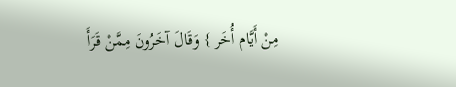مِنْ أَيَّام أُخَر } وَقَالَ آخَرُونَ مِمَّنْ قَرَأَ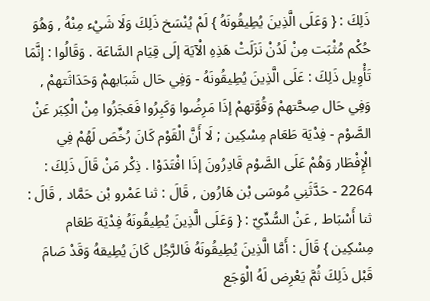ذَلِكَ : { وَعَلَى الَّذِينَ يُطِيقُونَهُ } لَمْ يُنْسَخ ذَلِكَ وَلَا شَيْء مِنْهُ , وَهُوَ حُكْم مُثْبَت مِنْ لَدُنْ نَزَلَتْ هَذِهِ الْآيَة إلَى قِيَام السَّاعَة . وَقَالُوا : إنَّمَا تَأْوِيل ذَلِكَ : عَلَى الَّذِينَ يُطِيقُونَهُ - وَفِي حَال شَبَابهمْ وَحَدَاثَتهمْ , وَفِي حَال صِحَّتهمْ وَقُوَّتهمْ إذَا مَرِضُوا وَكَبِرُوا فَعَجَزُوا مِنْ الْكِبَر عَنْ الصَّوْم - فِدْيَة طَعَام مِسْكِين ; لَا أَنَّ الْقَوْم كَانَ رُخِّصَ لَهُمْ فِي الْإِفْطَار وَهُمْ عَلَى الصَّوْم قَادِرُونَ إذَا افْتَدَوْا . ذِكْر مَنْ قَالَ ذَلِكَ : 2264 - حَدَّثَنِي مُوسَى بْن هَارُون , قَالَ : ثنا عَمْرو بْن حَمَّاد , قَالَ : ثنا أَسْبَاط , عَنْ السُّدِّيّ : { وَعَلَى الَّذِينَ يُطِيقُونَهُ فِدْيَة طَعَام مِسْكِين } قَالَ : أَمَّا الَّذِينَ يُطِيقُونَهُ فَالرَّجُل كَانَ يُطِيقهُ وَقَدْ صَامَ قَبْل ذَلِكَ ثُمَّ يَعْرِض لَهُ الْوَجَع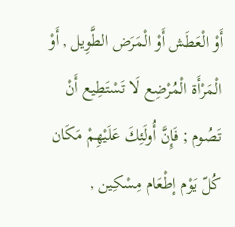أَوْ الْعَطَش أَوْ الْمَرَض الطَّوِيل , أَوْ الْمَرْأَة الْمُرْضِع لَا تَسْتَطِيع أَنْ تَصُوم ; فَإِنَّ أُولَئِكَ عَلَيْهِمْ مَكَان كُلّ يَوْم إطْعَام مِسْكِين ,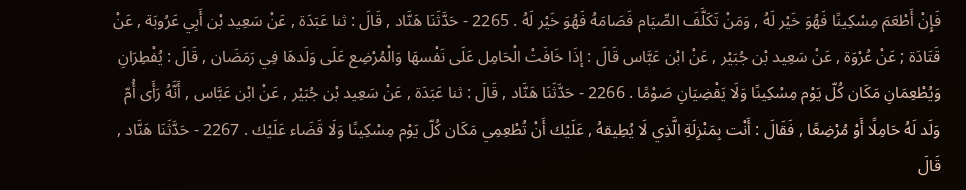فَإِنْ أَطْعَمَ مِسْكِينًا فَهُوَ خَيْر لَهُ , وَمَنْ تَكَلَّفَ الصِّيَام فَصَامَهُ فَهُوَ خَيْر لَهُ . 2265 - حَدَّثَنَا هَنَّاد , قَالَ : ثنا عَبَدَة , عَنْ سَعِيد بْن أَبِي عَرُوبَة , عَنْ قَتَادَة ; عَنْ عُرْوَة , عَنْ سَعِيد بْن جُبَيْر , عَنْ ابْن عَبَّاس قَالَ : إذَا خَافَتْ الْحَامِل عَلَى نَفْسهَا وَالْمُرْضِع عَلَى وَلَدهَا فِي رَمَضَان , قَالَ : يُفْطِرَانِ وَيُطْعِمَانِ مَكَان كُلّ يَوْم مِسْكِينًا وَلَا يَقْضِيَانِ صَوْمًا . 2266 - حَدَّثَنَا هَنَّاد , قَالَ : ثنا عَبَدَة , عَنْ سَعِيد بْن جُبَيْر , عَنْ ابْن عَبَّاس , أَنَّهُ رَأَى أُمّ وَلَد لَهُ حَامِلًا أَوْ مُرْضِعًا , فَقَالَ : أَنْت بِمَنْزِلَةِ الَّذِي لَا يُطِيقهُ , عَلَيْك أَنْ تُطْعِمِي مَكَان كُلّ يَوْم مِسْكِينًا وَلَا قَضَاء عَلَيْك . 2267 - حَدَّثَنَا هَنَّاد , قَالَ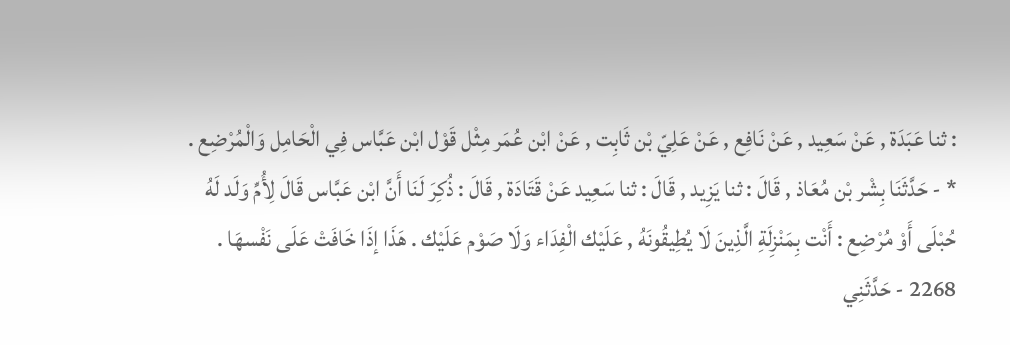: ثنا عَبَدَة , عَنْ سَعِيد , عَنْ نَافِع , عَنْ عَلِيّ بْن ثَابِت , عَنْ ابْن عُمَر مِثْل قَوْل ابْن عَبَّاس فِي الْحَامِل وَالْمُرْضِع . * - حَدَّثَنَا بِشْر بْن مُعَاذ , قَالَ : ثنا يَزِيد , قَالَ : ثنا سَعِيد عَنْ قَتَادَة , قَالَ : ذُكِرَ لَنَا أَنَّ ابْن عَبَّاس قَالَ لِأُمِّ وَلَد لَهُ حُبْلَى أَوْ مُرْضِع : أَنْت بِمَنْزِلَةِ الَّذِينَ لَا يُطِيقُونَهُ , عَلَيْك الْفِدَاء وَلَا صَوْم عَلَيْك . هَذَا إذَا خَافَتْ عَلَى نَفْسهَا . 2268 - حَدَّثَنِي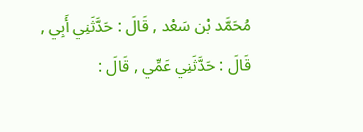مُحَمَّد بْن سَعْد , قَالَ : حَدَّثَنِي أَبِي , قَالَ : حَدَّثَنِي عَمِّي , قَالَ :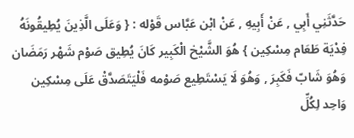حَدَّثَنِي أَبِي , عَنْ أَبِيهِ , عَنْ ابْن عَبَّاس قَوْله : { وَعَلَى الَّذِينَ يُطِيقُونَهُ فِدْيَة طَعَام مِسْكِين } هُوَ الشَّيْخ الْكَبِير كَانَ يُطِيق صَوْم شَهْر رَمَضَان وَهُوَ شَابّ فَكَبِرَ , وَهُوَ لَا يَسْتَطِيع صَوْمه فَلْيَتَصَدَّقْ عَلَى مِسْكِين وَاحِد لِكُلِّ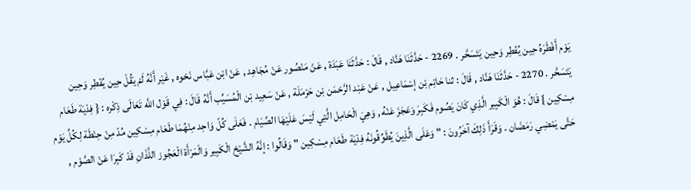يَوْم أَفْطَرَهُ حِين يُفْطِر وَحِين يَتَسَحَّر . 2269 - حَدَّثَنَا هَنَّاد , قَالَ : حَدَّثَنَا عَبَدَة , عَنْ مَنْصُور عَنْ مُجَاهِد , عَنْ ابْن عَبَّاس نَحْوه , غَيْر أَنَّهُ لَمْ يَقُلْ حِين يُفْطِر وَحِين يَتَسَحَّر . 2270 - حَدَّثَنَا هَنَّاد , قَالَ : ثنا حَاتِم بْن إسْمَاعِيل , عَنْ عَبْد الرَّحْمَن بْن حَرْمَلَة , عَنْ سَعِيد بْن الْمُسَيِّب أَنَّهُ قَالَ : فِي قَوْل اللَّه تَعَالَى ذِكْره : { فِدْيَة طَعَام مِسْكِين } قَالَ : هُوَ الْكَبِير الَّذِي كَانَ يَصُوم فَكَبِرَ وَعَجَزَ عَنْهُ , وَهِيَ الْحَامِل الَّتِي لَيْسَ عَلَيْهَا الصِّيَام . فَعَلَى كُلّ وَاحِد مِنْهُمَا طَعَام مِسْكِين مُدّ مِنْ حِنْطَة لِكُلِّ يَوْم حَتَّى يَمْضِي رَمَضَان . وَقَرَأَ ذَلِكَ آخَرُونَ : " وَعَلَى الَّذِينَ يُطَوِّقُونَهُ فِدْيَة طَعَام مِسْكِين " وَقَالُوا : إنَّهُ الشَّيْخ الْكَبِير وَالْمَرْأَة الْعَجُوز اللَّذَانِ قَدْ كَبِرَا عَنْ الصَّوْم ,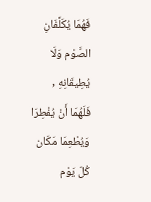فَهُمَا يُكَلَّفَانِ الصَّوْم وَلَا يُطِيقَانِهِ , فَلَهُمَا أَنْ يُفْطِرَا وَيُطْعِمَا مَكَان كُلّ يَوْم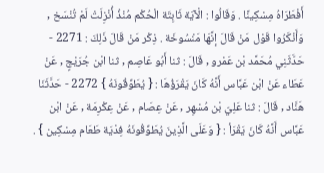أَفْطَرَاهُ مِسْكِينًا . وَقَالُوا : الْآيَة ثَابِتَة الْحُكْم مُنْذُ أُنْزِلَتْ لَمْ تُنْسَخ , وَأَنْكَرُوا قَوْل مَنْ قَالَ إنَّهَا مَنْسُوخَة . ذِكْر مَنْ قَالَ ذَلِكَ : 2271 - حَدَّثَنِي مُحَمَّد بْن عَمْرو , قَالَ : ثنا أَبُو عَاصِم , ثنا ابْن جُرَيْجٍ , عَنْ عَطَاء عَنْ ابْن عَبَّاس أَنَّهُ كَانَ يَقْرَؤُهَا : { يُطَوِّقُونَهُ } 2272 - حَدَّثَنَا هَنَّاد , قَالَ : ثنا عَلِيّ بْن مُسْهِر , عَنْ عِصَام , عَنْ عِكْرِمَة , عَنْ ابْن عَبَّاس أَنَّهُ كَانَ يَقْرَأ : { وَعَلَى الَّذِينَ يُطَوِّقُونَهُ فِدْيَة طَعَام مِسْكِين } .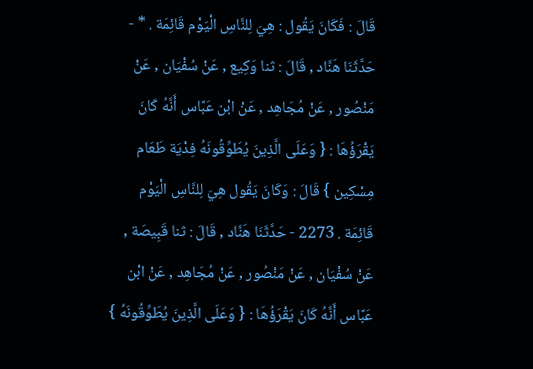قَالَ : فَكَانَ يَقُول : هِيَ لِلنَّاسِ الْيَوْم قَائِمَة . * - حَدَّثَنَا هَنَّاد , قَالَ : ثنا وَكِيع , عَنْ سُفْيَان , عَنْ مَنْصُور , عَنْ مُجَاهِد , عَنْ ابْن عَبَّاس أَنَّهُ كَانَ يَقْرَؤُهَا : { وَعَلَى الَّذِينَ يُطَوِّقُونَهُ فِدْيَة طَعَام مِسْكِين } قَالَ : وَكَانَ يَقُول هِيَ لِلنَّاسِ الْيَوْم قَائِمَة . 2273 - حَدَّثَنَا هَنَّاد , قَالَ : ثنا قَبِيصَة , عَنْ سُفْيَان , عَنْ مَنْصُور , عَنْ مُجَاهِد , عَنْ ابْن عَبَّاس أَنَّهُ كَانَ يَقْرَؤُهَا : { وَعَلَى الَّذِينَ يُطَوِّقُونَهُ }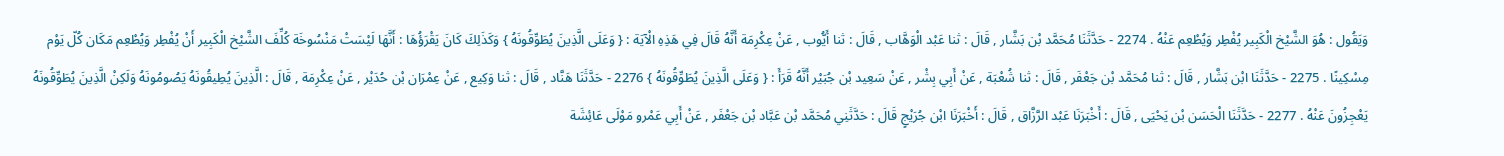وَيَقُول : هُوَ الشَّيْخ الْكَبِير يُفْطِر وَيُطْعِم عَنْهُ . 2274 - حَدَّثَنَا مُحَمَّد بْن بَشَّار , قَالَ : ثنا عَبْد الْوَهَّاب , قَالَ : ثنا أَيُّوب , عَنْ عِكْرِمَة أَنَّهُ قَالَ فِي هَذِهِ الْآيَة : { وَعَلَى الَّذِينَ يُطَوِّقُونَهُ } وَكَذَلِكَ كَانَ يَقْرَؤُهَا : أَنَّهَا لَيْسَتْ مَنْسُوخَة كُلِّفَ الشَّيْخ الْكَبِير أَنْ يُفْطِر وَيُطْعِم مَكَان كُلّ يَوْم مِسْكِينًا . 2275 - حَدَّثَنَا ابْن بَشَّار , قَالَ : ثنا مُحَمَّد بْن جَعْفَر , قَالَ : ثنا شُعْبَة , عَنْ أَبِي بِشْر , عَنْ سَعِيد بْن جُبَيْر أَنَّهُ قَرَأَ : { وَعَلَى الَّذِينَ يُطَوِّقُونَهُ } 2276 - حَدَّثَنَا هَنَّاد , قَالَ : ثنا وَكِيع , عَنْ عِمْرَان بْن حُدَيْر , عَنْ عِكْرِمَة , قَالَ : الَّذِينَ يُطِيقُونَهُ يَصُومُونَهُ وَلَكِنْ الَّذِينَ يُطَوِّقُونَهُ يَعْجِزُونَ عَنْهُ . 2277 - حَدَّثَنَا الْحَسَن بْن يَحْيَى , قَالَ : أَخْبَرَنَا عَبْد الرَّزَّاق , قَالَ : أَخْبَرَنَا ابْن جُرَيْجٍ قَالَ : حَدَّثَنِي مُحَمَّد بْن عَبَّاد بْن جَعْفَر , عَنْ أَبِي عَمْرو مَوْلَى عَائِشَة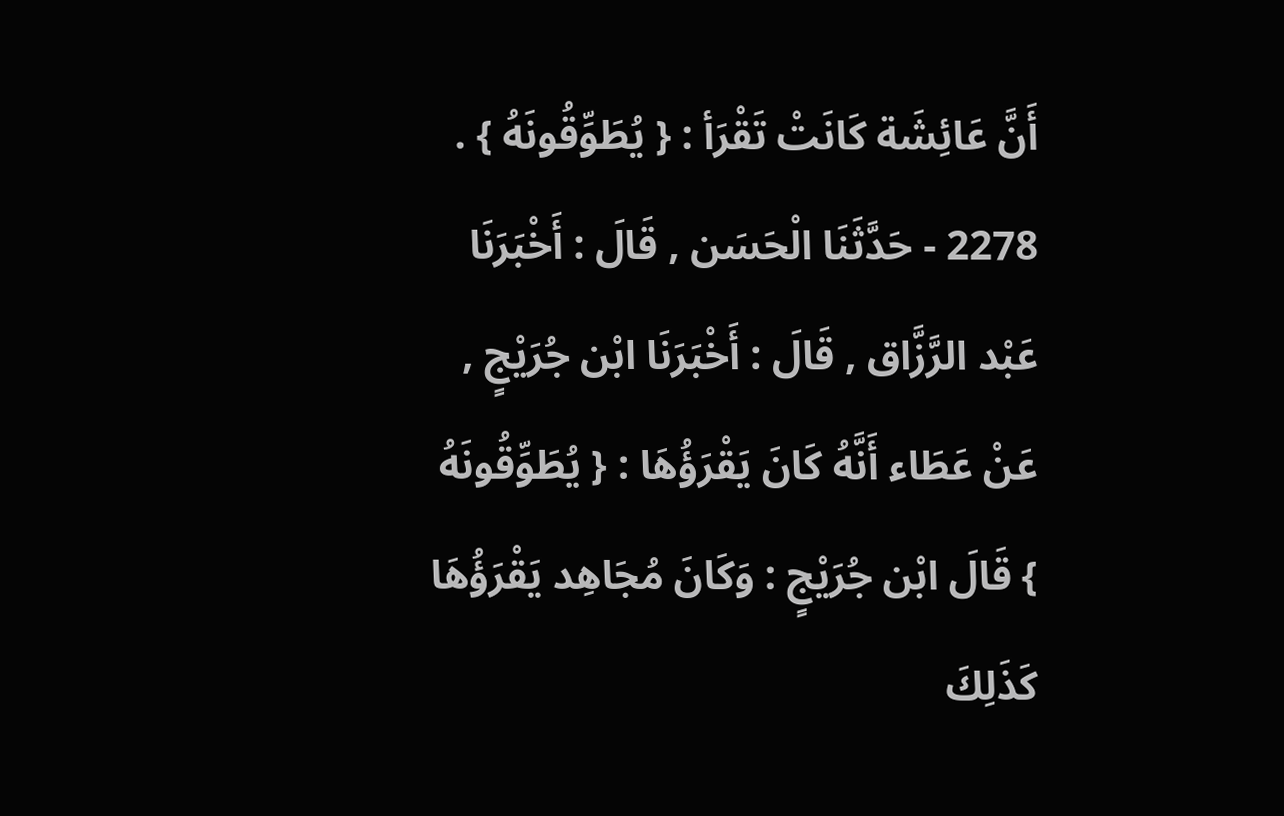أَنَّ عَائِشَة كَانَتْ تَقْرَأ : { يُطَوِّقُونَهُ } . 2278 - حَدَّثَنَا الْحَسَن , قَالَ : أَخْبَرَنَا عَبْد الرَّزَّاق , قَالَ : أَخْبَرَنَا ابْن جُرَيْجٍ , عَنْ عَطَاء أَنَّهُ كَانَ يَقْرَؤُهَا : { يُطَوِّقُونَهُ } قَالَ ابْن جُرَيْجٍ : وَكَانَ مُجَاهِد يَقْرَؤُهَا كَذَلِكَ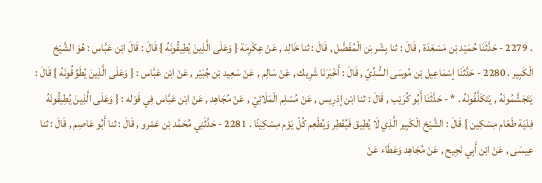. 2279 - حَدَّثَنَا حُمَيْد بْن مَسْعَدَة , قَالَ : ثنا بِشْر بْن الْمُفَضَّل , قَالَ : ثنا خَالِد , عَنْ عِكْرِمَة { وَعَلَى الَّذِينَ يُطِيقُونَهُ } قَالَ : قَالَ ابْن عَبَّاس : هُوَ الشَّيْخ الْكَبِير . 2280 - حَدَّثَنَا إسْمَاعِيل بْن مُوسَى السُّدِّيّ , قَالَ : أَخْبَرَنَا شَرِيك , عَنْ سَالِم , عَنْ سَعِيد بْن جُبَيْر , عَنْ ابْن عَبَّاس : { وَعَلَى الَّذِينَ يُطَوِّقُونَهُ } قَالَ : يَتَجَشَّمُونَهُ , يَتَكَلَّفُونَهُ . * - حَدَّثَنَا أَبُو كُرَيْب , قَالَ : ثنا ابْن إدْرِيس , عَنْ مُسْلِم الْمَلَائِيّ , عَنْ مُجَاهِد , عَنْ ابْن عَبَّاس فِي قَوْله : { وَعَلَى الَّذِينَ يُطِيقُونَهُ فِدْيَة طَعَام مِسْكِين } قَالَ : الشَّيْخ الْكَبِير الَّذِي لَا يُطِيق فَيُفْطِر وَيُطْعِم كُلّ يَوْم مِسْكِينًا . 2281 - حَدَّثَنِي مُحَمَّد بْن عَمْرو , قَالَ : ثنا أَبُو عَاصِم , قَالَ : ثنا عِيسَى , عَنْ ابْن أَبِي نَجِيح , عَنْ مُجَاهِد وَعَطَاء عَنْ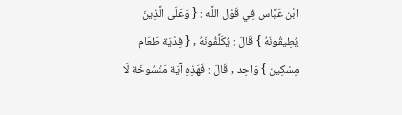ابْن عَبَّاس فِي قَوْل اللَّه : { وَعَلَى الَّذِينَ يُطِيقُونَهُ } قَالَ : يُكَلِّفُونَهُ , { فِدْيَة طَعَام مِسْكِين } وَاحِد , قَالَ : فَهَذِهِ آيَة مَنْسُوخَة لَا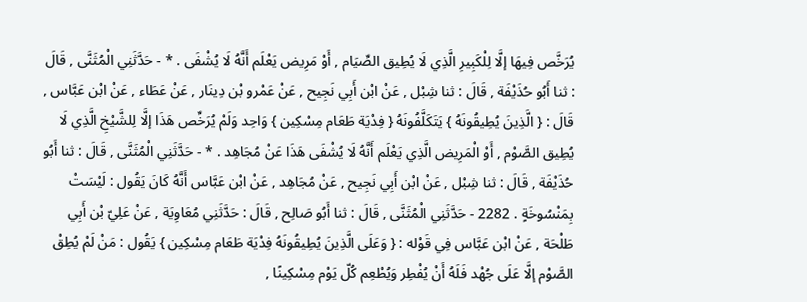يُرَخَّص فِيهَا إلَّا لِلْكَبِيرِ الَّذِي لَا يُطِيق الصِّيَام , أَوْ مَرِيض يَعْلَم أَنَّهُ لَا يُشْفَى . * - حَدَّثَنِي الْمُثَنَّى , قَالَ : ثنا أَبُو حُذَيْفَة , قَالَ : ثنا شِبْل , عَنْ ابْن أَبِي نَجِيح , عَنْ عَمْرو بْن دِينَار , عَنْ عَطَاء , عَنْ ابْن عَبَّاس , قَالَ : { الَّذِينَ يُطِيقُونَهُ } يَتَكَلَّفُونَهُ { فِدْيَة طَعَام مِسْكِين } وَاحِد وَلَمْ يُرَخِّص هَذَا إلَّا لِلشَّيْخِ الَّذِي لَا يُطِيق الصَّوْم , أَوْ الْمَرِيض الَّذِي يَعْلَم أَنَّهُ لَا يُشْفَى هَذَا عَنْ مُجَاهِد . * - حَدَّثَنِي الْمُثَنَّى , قَالَ : ثنا أَبُو حُذَيْفَة , قَالَ : ثنا شِبْل , عَنْ ابْن أَبِي نَجِيح , عَنْ مُجَاهِد , عَنْ ابْن عَبَّاس أَنَّهُ كَانَ يَقُول : لَيْسَتْ بِمَنْسُوخَةٍ . 2282 - حَدَّثَنِي الْمُثَنَّى , قَالَ : ثنا أَبُو صَالِح , قَالَ : حَدَّثَنِي مُعَاوِيَة , عَنْ عَلِيّ بْن أَبِي طَلْحَة , عَنْ ابْن عَبَّاس فِي قَوْله : { وَعَلَى الَّذِينَ يُطِيقُونَهُ فِدْيَة طَعَام مِسْكِين } يَقُول : مَنْ لَمْ يُطِقْ الصَّوْم إلَّا عَلَى جُهْد فَلَهُ أَنْ يُفْطِر وَيُطْعِم كُلّ يَوْم مِسْكِينًا ,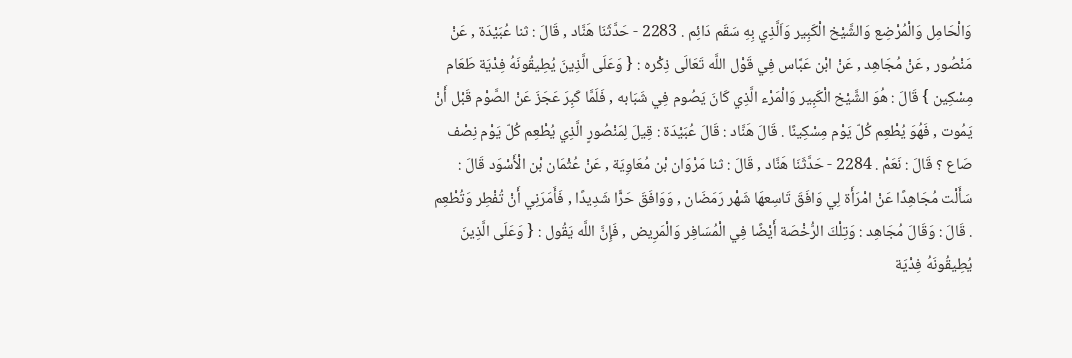وَالْحَامِل وَالْمُرْضِع وَالشَّيْخ الْكَبِير وَاَلَّذِي بِهِ سَقَم دَائِم . 2283 - حَدَّثَنَا هَنَّاد , قَالَ : ثنا عُبَيْدَة , عَنْ مَنْصُور , عَنْ مُجَاهِد , عَنْ ابْن عَبَّاس فِي قَوْل اللَّه تَعَالَى ذِكْره : { وَعَلَى الَّذِينَ يُطِيقُونَهُ فِدْيَة طَعَام مِسْكِين } قَالَ : هُوَ الشَّيْخ الْكَبِير وَالْمَرْء الَّذِي كَانَ يَصُوم فِي شَبَابه , فَلَمَّا كَبِرَ عَجَزَ عَنْ الصَّوْم قَبْل أَنْ يَمُوت , فَهُوَ يُطْعِم كُلّ يَوْم مِسْكِينًا . قَالَ هَنَّاد : قَالَ عُبَيْدَة : قِيلَ لِمَنْصُورٍ الَّذِي يُطْعِم كُلّ يَوْم نِصْف صَاع ؟ قَالَ : نَعَمْ . 2284 - حَدَّثَنَا هَنَّاد , قَالَ : ثنا مَرْوَان بْن مُعَاوِيَة , عَنْ عُثْمَان بْن الْأَسْوَد قَالَ : سَأَلْت مُجَاهِدًا عَنْ امْرَأَة لِي وَافَقَ تَاسِعهَا شَهْر رَمَضَان , وَوَافَقَ حَرًّا شَدِيدًا , فَأَمَرَنِي أَنْ تُفْطِر وَتُطْعِم . قَالَ : وَقَالَ مُجَاهِد : وَتِلْكَ الرُّخْصَة أَيْضًا فِي الْمُسَافِر وَالْمَرِيض , فَإِنَّ اللَّه يَقُول : { وَعَلَى الَّذِينَ يُطِيقُونَهُ فِدْيَة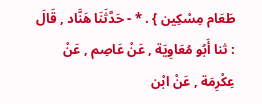طَعَام مِسْكِين } . * - حَدَّثَنَا هَنَّاد , قَالَ : ثنا أَبُو مُعَاوِيَة , عَنْ عَاصِم , عَنْ عِكْرِمَة , عَنْ ابْن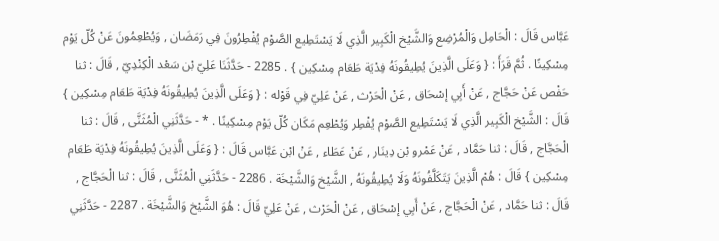عَبَّاس قَالَ : الْحَامِل وَالْمُرْضِع وَالشَّيْخ الْكَبِير الَّذِي لَا يَسْتَطِيع الصَّوْم يُفْطِرُونَ فِي رَمَضَان , وَيُطْعِمُونَ عَنْ كُلّ يَوْم مِسْكِينًا . ثُمَّ قَرَأَ : { وَعَلَى الَّذِينَ يُطِيقُونَهُ فِدْيَة طَعَام مِسْكِين } . 2285 - حَدَّثَنَا عَلِيّ بْن سَعْد الْكِنْدِيّ , قَالَ : ثنا حَفْص عَنْ حَجَّاج , عَنْ أَبِي إسْحَاق , عَنْ الْحَرْث , عَنْ عَلِيّ فِي قَوْله : { وَعَلَى الَّذِينَ يُطِيقُونَهُ فِدْيَة طَعَام مِسْكِين } قَالَ : الشَّيْخ الْكَبِير الَّذِي لَا يَسْتَطِيع الصَّوْم يُفْطِر وَيُطْعِم مَكَان كُلّ يَوْم مِسْكِينًا . * - حَدَّثَنِي الْمُثَنَّى , قَالَ : ثنا الْحَجَّاج , قَالَ : ثنا حَمَّاد , عَنْ عَمْرو بْن دِينَار , عَنْ عَطَاء , عَنْ ابْن عَبَّاس قَالَ : { وَعَلَى الَّذِينَ يُطِيقُونَهُ فِدْيَة طَعَام مِسْكِين } قَالَ : هُمْ الَّذِينَ يَتَكَلَّفُونَهُ وَلَا يُطِيقُونَهُ , الشَّيْخ وَالشَّيْخَة . 2286 - حَدَّثَنِي الْمُثَنَّى , قَالَ : ثنا الْحَجَّاج , قَالَ : ثنا حَمَّاد , عَنْ الْحَجَّاج , عَنْ أَبِي إسْحَاق , عَنْ الْحَرْث , عَنْ عَلِيّ قَالَ : هُوَ الشَّيْخ وَالشَّيْخَة . 2287 - حَدَّثَنِي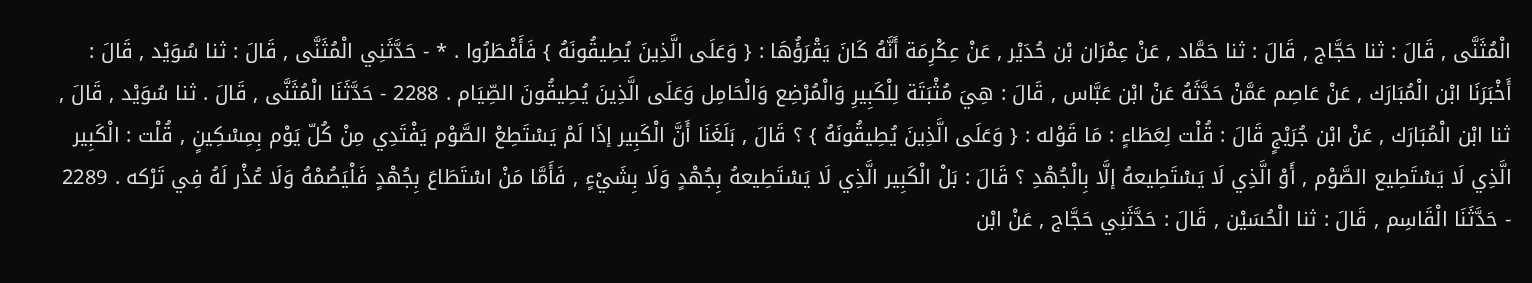الْمُثَنَّى , قَالَ : ثنا حَجَّاج , قَالَ : ثنا حَمَّاد , عَنْ عِمْرَان بْن حُدَيْر , عَنْ عِكْرِمَة أَنَّهُ كَانَ يَقْرَؤُهَا : { وَعَلَى الَّذِينَ يُطِيقُونَهُ } فَأَفْطَرُوا . * - حَدَّثَنِي الْمُثَنَّى , قَالَ : ثنا سُوَيْد , قَالَ : أَخْبَرَنَا ابْن الْمُبَارَك , عَنْ عَاصِم عَمَّنْ حَدَّثَهُ عَنْ ابْن عَبَّاس , قَالَ : هِيَ مُثْبَتَة لِلْكَبِيرِ وَالْمُرْضِع وَالْحَامِل وَعَلَى الَّذِينَ يُطِيقُونَ الصِّيَام . 2288 - حَدَّثَنَا الْمُثَنَّى , قَالَ . ثنا سُوَيْد , قَالَ , ثنا ابْن الْمُبَارَك , عَنْ ابْن جُرَيْجٍ قَالَ : قُلْت لِعَطَاءٍ : مَا قَوْله : { وَعَلَى الَّذِينَ يُطِيقُونَهُ } ؟ قَالَ , بَلَغَنَا أَنَّ الْكَبِير إذَا لَمْ يَسْتَطِعْ الصَّوْم يَفْتَدِي مِنْ كُلّ يَوْم بِمِسْكِينٍ , قُلْت : الْكَبِير الَّذِي لَا يَسْتَطِيع الصَّوْم , أَوْ الَّذِي لَا يَسْتَطِيعهُ إلَّا بِالْجُهْدِ ؟ قَالَ : بَلْ الْكَبِير الَّذِي لَا يَسْتَطِيعهُ بِجُهْدٍ وَلَا بِشَيْءٍ , فَأَمَّا مَنْ اسْتَطَاعَ بِجُهْدٍ فَلْيَصُمْهُ وَلَا عُذْر لَهُ فِي تَرْكه . 2289 - حَدَّثَنَا الْقَاسِم , قَالَ : ثنا الْحُسَيْن , قَالَ : حَدَّثَنِي حَجَّاج , عَنْ ابْن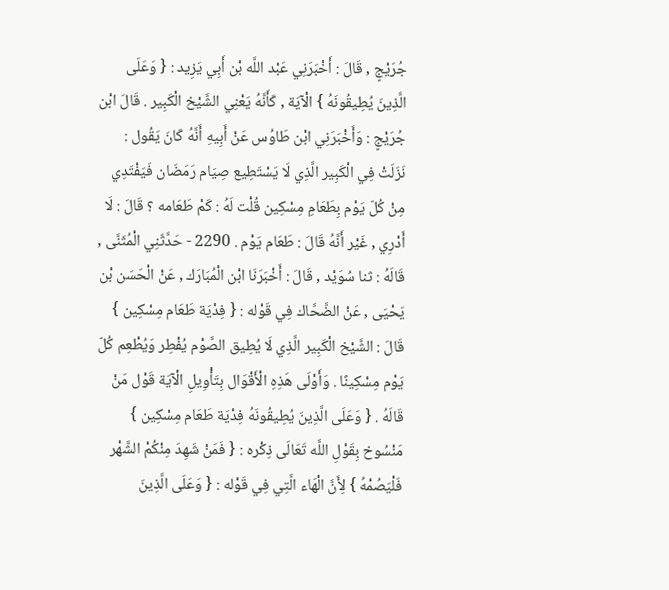جُرَيْجٍ , قَالَ : أَخْبَرَنِي عَبْد اللَّه بْن أَبِي يَزِيد : { وَعَلَى الَّذِينَ يُطِيقُونَهُ } الْآيَة , كَأَنَّهُ يَعْنِي الشَّيْخ الْكَبِير . قَالَ ابْن جُرَيْجٍ : وَأَخْبَرَنِي ابْن طَاوُس عَنْ أَبِيهِ أَنَّهُ كَانَ يَقُول : نَزَلَتْ فِي الْكَبِير الَّذِي لَا يَسْتَطِيع صِيَام رَمَضَان فَيَفْتَدِي مِنْ كُلّ يَوْم بِطَعَامِ مِسْكِين قُلْت لَهُ : كَمْ طَعَامه ؟ قَالَ : لَا أَدْرِي , غَيْر أَنَّهُ قَالَ : طَعَام يَوْم . 2290 - حَدَّثَنِي الْمُثَنَّى , قَالَهُ : ثنا سُوَيْد , قَالَ : أَخْبَرَنَا ابْن الْمُبَارَك , عَنْ الْحَسَن بْن يَحْيَى , عَنْ الضَّحَّاك فِي قَوْله : { فِدْيَة طَعَام مِسْكِين } قَالَ : الشَّيْخ الْكَبِير الَّذِي لَا يُطِيق الصَّوْم يُفْطِر وَيُطْعِم كُلّ يَوْم مِسْكِينًا . وَأَوْلَى هَذِهِ الْأَقْوَال بِتَأْوِيلِ الْآيَة قَوْل مَنْ قَالَهُ . { وَعَلَى الَّذِينَ يُطِيقُونَهُ فِدْيَة طَعَام مِسْكِين } مَنْسُوخ بِقَوْلِ اللَّه تَعَالَى ذِكْره : { فَمَنْ شَهِدَ مِنْكُمْ الشَّهْر فَلْيَصُمْهُ } لِأَنَّ الْهَاء الَّتِي فِي قَوْله : { وَعَلَى الَّذِينَ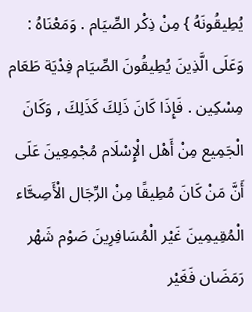يُطِيقُونَهُ } مِنْ ذِكْر الصِّيَام . وَمَعْنَاهُ : وَعَلَى الَّذِينَ يُطِيقُونَ الصِّيَام فِدْيَة طَعَام مِسْكِين . فَإِذَا كَانَ ذَلِكَ كَذَلِكَ , وَكَانَ الْجَمِيع مِنْ أَهْل الْإِسْلَام مُجْمِعِينَ عَلَى أَنَّ مَنْ كَانَ مُطِيقًا مِنْ الرِّجَال الْأَصِحَّاء الْمُقِيمِينَ غَيْر الْمُسَافِرِينَ صَوْم شَهْر رَمَضَان فَغَيْر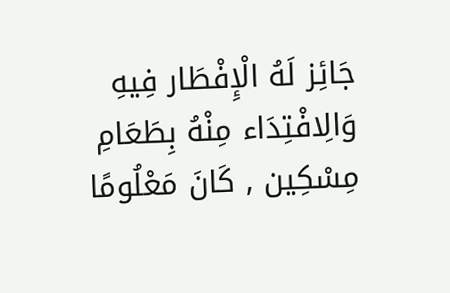جَائِز لَهُ الْإِفْطَار فِيهِ وَالِافْتِدَاء مِنْهُ بِطَعَامِ مِسْكِين , كَانَ مَعْلُومًا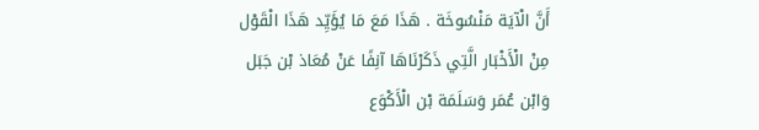أَنَّ الْآيَة مَنْسُوخَة . هَذَا مَعَ مَا يُؤَيِّد هَذَا الْقَوْل مِنْ الْأَخْبَار الَّتِي ذَكَرْنَاهَا آنِفًا عَنْ مُعَاذ بْن جَبَل وَابْن عُمَر وَسَلَمَة بْن الْأَكْوَع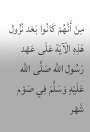مِنْ أَنَّهُمْ كَانُوا بَعْد نُزُول هَذِهِ الْآيَة عَلَى عَهْد رَسُول اللَّه صَلَّى اللَّه عَلَيْهِ وَسَلَّمَ فِي صَوْم شَهْر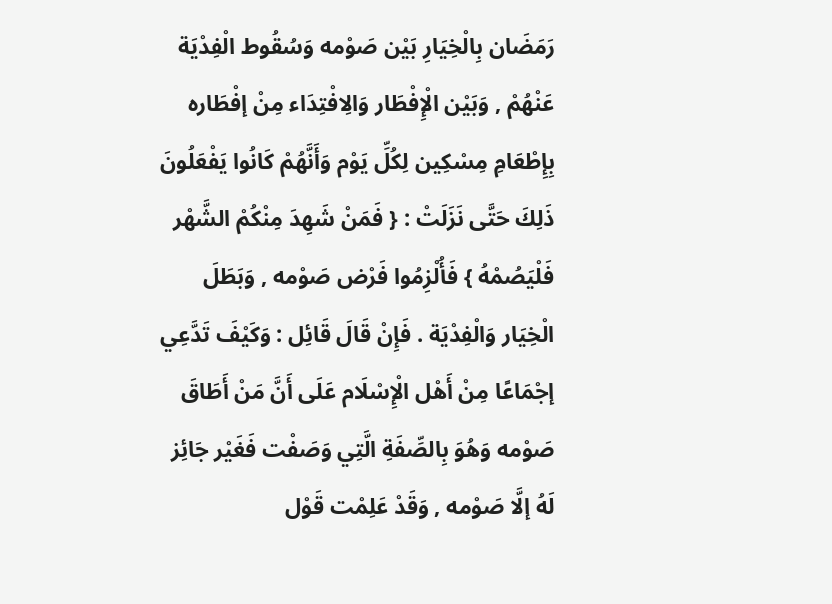رَمَضَان بِالْخِيَارِ بَيْن صَوْمه وَسُقُوط الْفِدْيَة عَنْهُمْ , وَبَيْن الْإِفْطَار وَالِافْتِدَاء مِنْ إفْطَاره بِإِطْعَامِ مِسْكِين لِكُلِّ يَوْم وَأَنَّهُمْ كَانُوا يَفْعَلُونَ ذَلِكَ حَتَّى نَزَلَتْ : { فَمَنْ شَهِدَ مِنْكُمْ الشَّهْر فَلْيَصُمْهُ } فَأُلْزِمُوا فَرْض صَوْمه , وَبَطَلَ الْخِيَار وَالْفِدْيَة . فَإِنْ قَالَ قَائِل : وَكَيْفَ تَدَّعِي إجْمَاعًا مِنْ أَهْل الْإِسْلَام عَلَى أَنَّ مَنْ أَطَاقَ صَوْمه وَهُوَ بِالصِّفَةِ الَّتِي وَصَفْت فَغَيْر جَائِز لَهُ إلَّا صَوْمه , وَقَدْ عَلِمْت قَوْل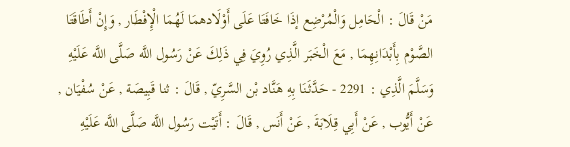مَنْ قَالَ : الْحَامِل وَالْمُرْضِع إذَا خَافَتَا عَلَى أَوْلَادهمَا لَهُمَا الْإِفْطَار , وَإِنْ أَطَاقَتَا الصَّوْم بِأَبْدَانِهِمَا , مَعَ الْخَبَر الَّذِي رُوِيَ فِي ذَلِكَ عَنْ رَسُول اللَّه صَلَّى اللَّه عَلَيْهِ وَسَلَّمَ الَّذِي : 2291 - حَدَّثَنَا بِهِ هَنَّاد بْن السَّرِيّ , قَالَ : ثنا قَبِيصَة , عَنْ سُفْيَان , عَنْ أَيُّوب , عَنْ أَبِي قِلَابَةَ , عَنْ أَنَس , قَالَ : أَتَيْت رَسُول اللَّه صَلَّى اللَّه عَلَيْهِ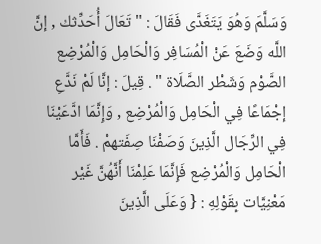وَسَلَّمَ وَهُوَ يَتَغَدَّى فَقَالَ : " تَعَالَ أُحَدِّثك , إنَّ اللَّه وَضَعَ عَنْ الْمُسَافِر وَالْحَامِل وَالْمُرْضِع الصَّوْم وَشَطْر الصَّلَاة " . قِيلَ : إنَّا لَمْ نَدَّعِ إجْمَاعًا فِي الْحَامِل وَالْمُرْضِع , وَإِنَّمَا ادَّعَيْنَا فِي الرِّجَال الَّذِينَ وَصَفْنَا صِفَتهمْ . فَأَمَّا الْحَامِل وَالْمُرْضِع فَإِنَّمَا عَلِمْنَا أَنَّهُنَّ غَيْر مَعْنِيَّات بِقَوْلِهِ : { وَعَلَى الَّذِينَ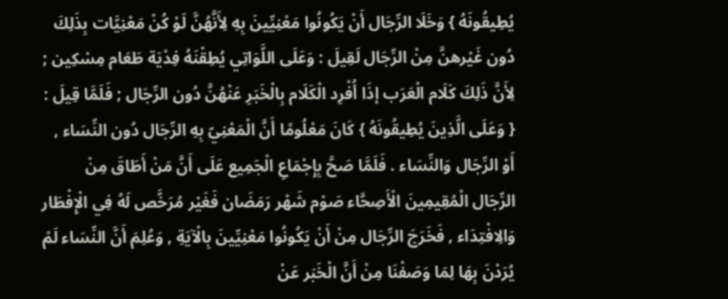يُطِيقُونَهُ } وَخَلَا الرِّجَال أَنْ يَكُونُوا مَعْنِيِّينَ بِهِ لِأَنَّهُنَّ لَوْ كُنْ مَعْنِيَّات بِذَلِكَ دُون غَيْرهنَّ مِنْ الرِّجَال لَقِيلَ : وَعَلَى اللَّوَاتِي يُطِقْنَهُ فِدْيَة طَعَام مِسْكِين ; لِأَنَّ ذَلِكَ كَلَام الْعَرَب إذَا أُفْرِد الْكَلَام بِالْخَبَرِ عَنْهُنَّ دُون الرِّجَال ; فَلَمَّا قِيلَ : { وَعَلَى الَّذِينَ يُطِيقُونَهُ } كَانَ مَعْلُومًا أَنَّ الْمَعْنِيّ بِهِ الرِّجَال دُون النِّسَاء , أَوْ الرِّجَال وَالنِّسَاء . فَلَمَّا صَحَّ بِإِجْمَاعِ الْجَمِيع عَلَى أَنَّ مَنْ أَطَاقَ مِنْ الرِّجَال الْمُقِيمِينَ الْأَصِحَّاء صَوْم شَهْر رَمَضَان فَغَيْر مُرَخَّص لَهُ فِي الْإِفْطَار وَالِافْتِدَاء , فَخَرَجَ الرِّجَال مِنْ أَنْ يَكُونُوا مَعْنِيِّينَ بِالْآيَةِ , وَعُلِمَ أَنَّ النِّسَاء لَمْ يُرَدْنَ بِهَا لِمَا وَصَفْنَا مِنْ أَنَّ الْخَبَر عَنْ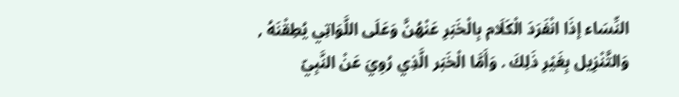النِّسَاء إذَا انْفَرَدَ الْكَلَام بِالْخَبَرِ عَنْهُنَّ وَعَلَى اللَّوَاتِي يُطِقْنَهُ , وَالتَّنْزِيل بِغَيْرِ ذَلِكَ . وَأَمَّا الْخَبَر الَّذِي رُوِيَ عَنْ النَّبِيّ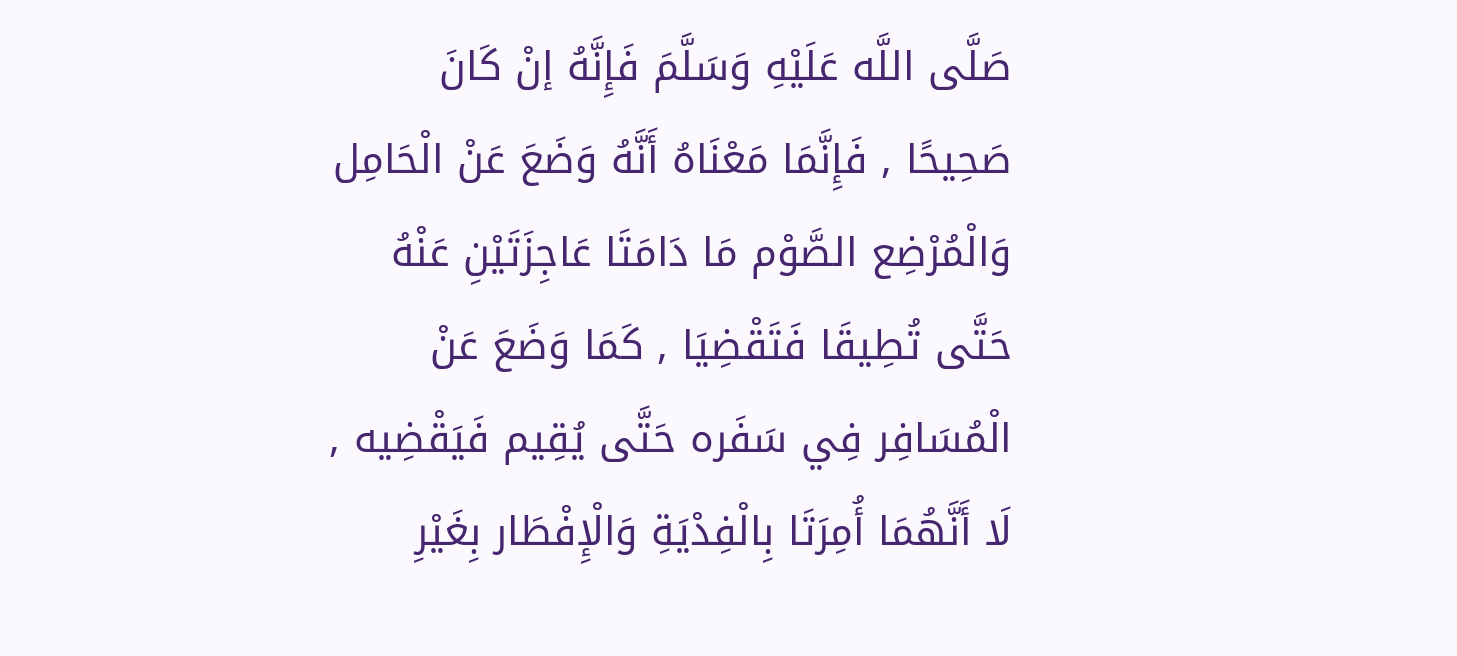صَلَّى اللَّه عَلَيْهِ وَسَلَّمَ فَإِنَّهُ إنْ كَانَ صَحِيحًا , فَإِنَّمَا مَعْنَاهُ أَنَّهُ وَضَعَ عَنْ الْحَامِل وَالْمُرْضِع الصَّوْم مَا دَامَتَا عَاجِزَتَيْنِ عَنْهُ حَتَّى تُطِيقَا فَتَقْضِيَا , كَمَا وَضَعَ عَنْ الْمُسَافِر فِي سَفَره حَتَّى يُقِيم فَيَقْضِيه , لَا أَنَّهُمَا أُمِرَتَا بِالْفِدْيَةِ وَالْإِفْطَار بِغَيْرِ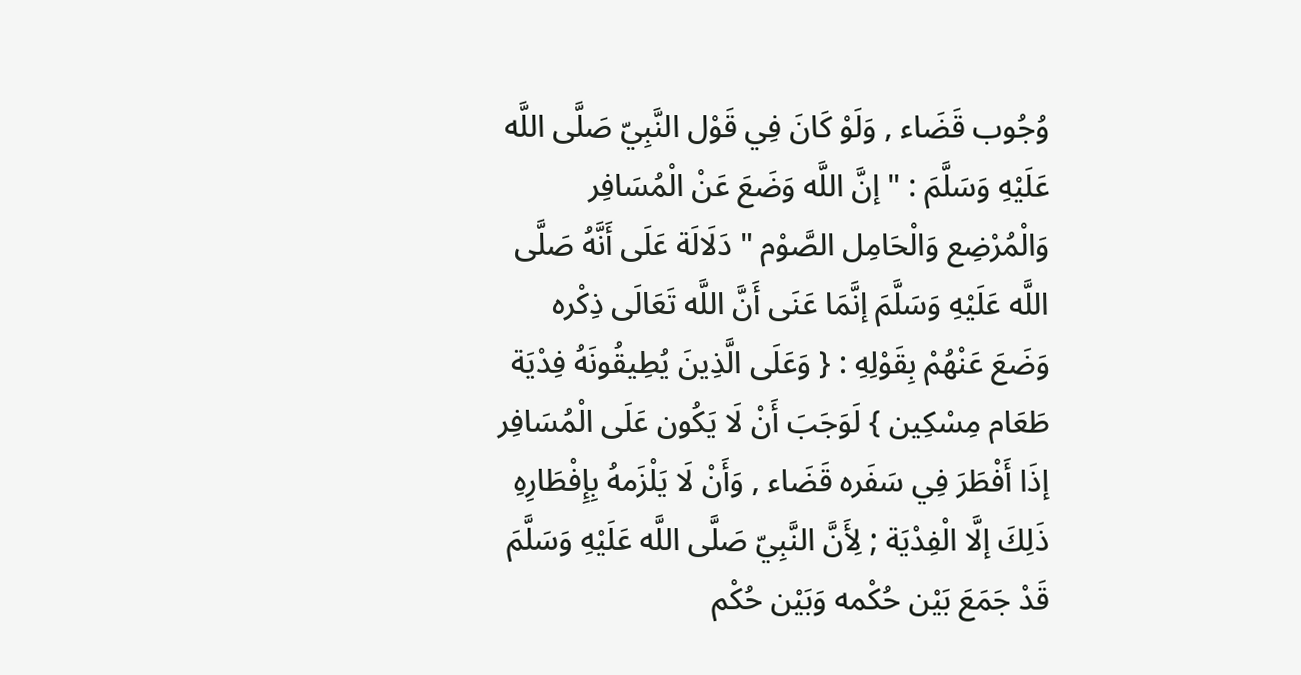وُجُوب قَضَاء , وَلَوْ كَانَ فِي قَوْل النَّبِيّ صَلَّى اللَّه عَلَيْهِ وَسَلَّمَ : " إنَّ اللَّه وَضَعَ عَنْ الْمُسَافِر وَالْمُرْضِع وَالْحَامِل الصَّوْم " دَلَالَة عَلَى أَنَّهُ صَلَّى اللَّه عَلَيْهِ وَسَلَّمَ إنَّمَا عَنَى أَنَّ اللَّه تَعَالَى ذِكْره وَضَعَ عَنْهُمْ بِقَوْلِهِ : { وَعَلَى الَّذِينَ يُطِيقُونَهُ فِدْيَة طَعَام مِسْكِين } لَوَجَبَ أَنْ لَا يَكُون عَلَى الْمُسَافِر إذَا أَفْطَرَ فِي سَفَره قَضَاء , وَأَنْ لَا يَلْزَمهُ بِإِفْطَارِهِ ذَلِكَ إلَّا الْفِدْيَة ; لِأَنَّ النَّبِيّ صَلَّى اللَّه عَلَيْهِ وَسَلَّمَ قَدْ جَمَعَ بَيْن حُكْمه وَبَيْن حُكْم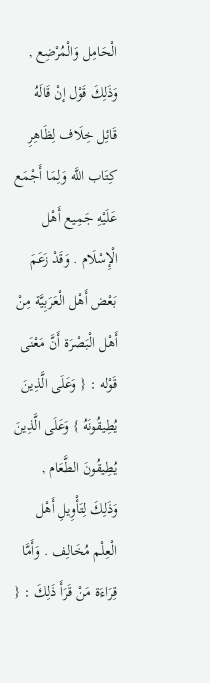الْحَامِل وَالْمُرْضِع , وَذَلِكَ قَوْل إنْ قَالَهُ قَائِل خِلَاف لِظَاهِرِ كِتَاب اللَّه وَلِمَا أَجْمَع عَلَيْهِ جَمِيع أَهْل الْإِسْلَام . وَقَدْ زَعَمَ بَعْض أَهْل الْعَرَبِيَّة مِنْ أَهْل الْبَصْرَة أَنَّ مَعْنَى قَوْله : { وَعَلَى الَّذِينَ يُطِيقُونَهُ } وَعَلَى الَّذِينَ يُطِيقُونَ الطَّعَام , وَذَلِكَ لِتَأْوِيلِ أَهْل الْعِلْم مُخَالِف . وَأَمَّا قِرَاءَة مَنْ قَرَأَ ذَلِكَ : {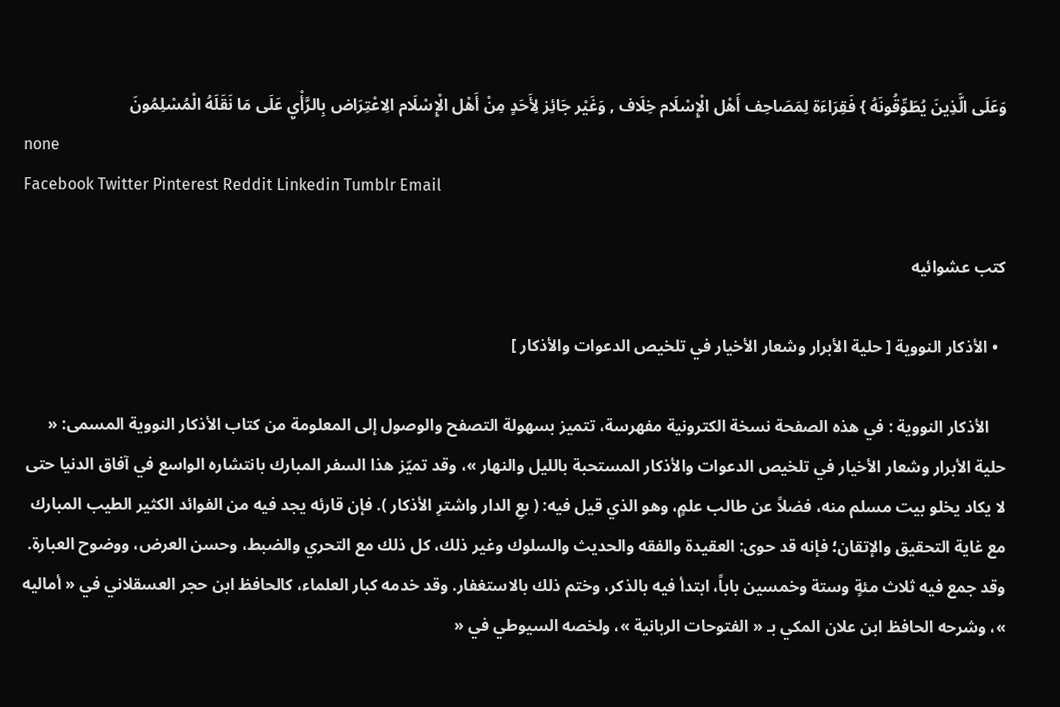وَعَلَى الَّذِينَ يُطَوِّقُونَهُ } فَقِرَاءَة لِمَصَاحِف أَهْل الْإِسْلَام خِلَاف , وَغَيْر جَائِز لِأَحَدٍ مِنْ أَهْل الْإِسْلَام الِاعْتِرَاض بِالرَّأْيِ عَلَى مَا نَقَلَهُ الْمُسْلِمُونَ
none
Facebook Twitter Pinterest Reddit Linkedin Tumblr Email

كتب عشوائيه

  • الأذكار النووية [ حلية الأبرار وشعار الأخيار في تلخيص الدعوات والأذكار ]

    الأذكار النووية : في هذه الصفحة نسخة الكترونية مفهرسة، تتميز بسهولة التصفح والوصول إلى المعلومة من كتاب الأذكار النووية المسمى: « حلية الأبرار وشعار الأخيار في تلخيص الدعوات والأذكار المستحبة بالليل والنهار »، وقد تميّز هذا السفر المبارك بانتشاره الواسع في آفاق الدنيا حتى لا يكاد يخلو بيت مسلم منه، فضلاً عن طالب علمٍ، وهو الذي قيل فيه: ( بعِ الدار واشترِ الأذكار ). فإن قارئه يجد فيه من الفوائد الكثير الطيب المبارك مع غاية التحقيق والإتقان؛ فإنه قد حوى: العقيدة والفقه والحديث والسلوك وغير ذلك، كل ذلك مع التحري والضبط، وحسن العرض، ووضوح العبارة. وقد جمع فيه ثلاث مئةٍ وستة وخمسين باباً، ابتدأ فيه بالذكر، وختم ذلك بالاستغفار. وقد خدمه كبار العلماء، كالحافظ ابن حجر العسقلاني في « أماليه »، وشرحه الحافظ ابن علان المكي بـ « الفتوحات الربانية »، ولخصه السيوطي في «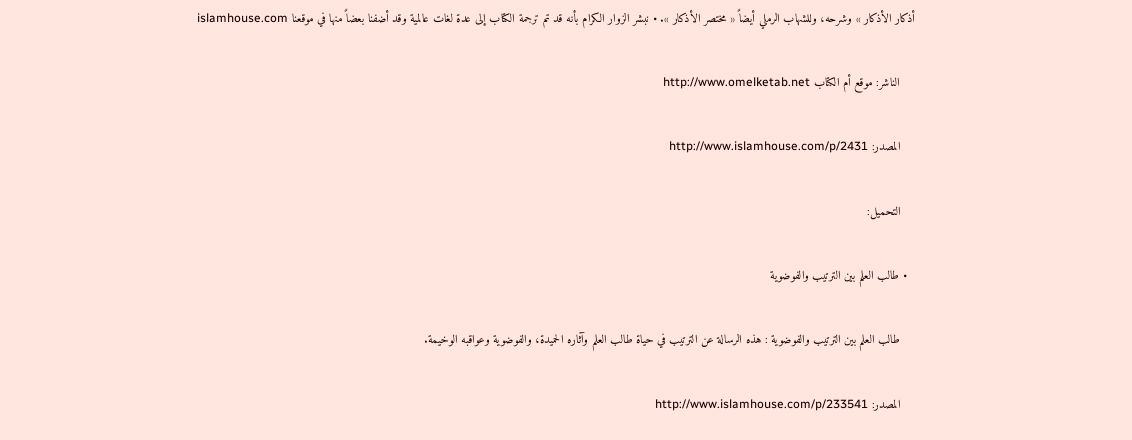أذكار الأذكار » وشرحه، وللشهاب الرملي أيضاً « مختصر الأذكار ». • نبشر الزوار الكرام بأنه قد تم ترجمة الكتاب إلى عدة لغات عالمية وقد أضفنا بعضاً منها في موقعنا islamhouse.com

    الناشر: موقع أم الكتاب http://www.omelketab.net

    المصدر: http://www.islamhouse.com/p/2431

    التحميل:

  • طالب العلم بين الترتيب والفوضوية

    طالب العلم بين الترتيب والفوضوية : هذه الرسالة عن الترتيب في حياة طالب العلم وآثاره الحميدة، والفوضوية وعواقبه الوخيمة.

    المصدر: http://www.islamhouse.com/p/233541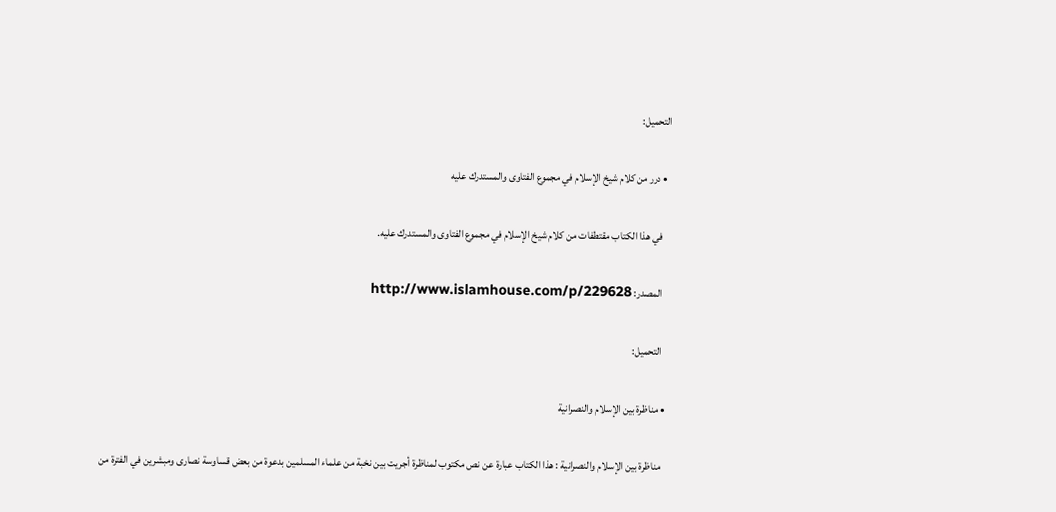التحميل:

  • درر من كلام شيخ الإسلام في مجموع الفتاوى والمستدرك عليه

    في هذا الكتاب مقتطفات من كلام شيخ الإسلام في مجموع الفتاوى والمستدرك عليه.

    المصدر: http://www.islamhouse.com/p/229628

    التحميل:

  • مناظرة بين الإسلام والنصرانية

    مناظرة بين الإسلام والنصرانية : هذا الكتاب عبارة عن نص مكتوب لمناظرة أجريت بين نخبة من علماء المسلمين بدعوة من بعض قساوسة نصارى ومبشرين في الفترة من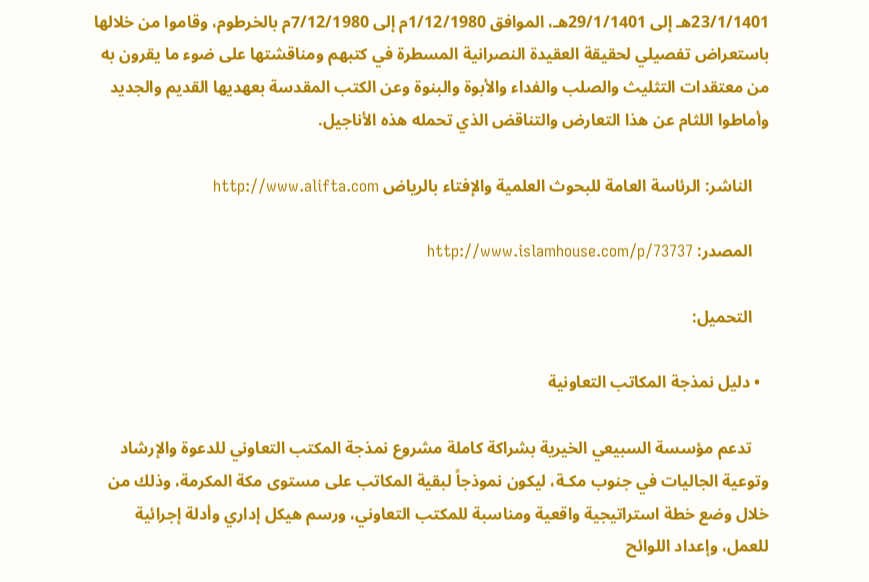23/1/1401هـ إلى 29/1/1401هـ، الموافق 1/12/1980م إلى 7/12/1980م بالخرطوم، وقاموا من خلالها باستعراض تفصيلي لحقيقة العقيدة النصرانية المسطرة في كتبهم ومناقشتها على ضوء ما يقرون به من معتقدات التثليث والصلب والفداء والأبوة والبنوة وعن الكتب المقدسة بعهديها القديم والجديد وأماطوا اللثام عن هذا التعارض والتناقض الذي تحمله هذه الأناجيل.

    الناشر: الرئاسة العامة للبحوث العلمية والإفتاء بالرياض http://www.alifta.com

    المصدر: http://www.islamhouse.com/p/73737

    التحميل:

  • دليل نمذجة المكاتب التعاونية

    تدعم مؤسسة السبيعي الخيرية بشراكة كاملة مشروع نمذجة المكتب التعاوني للدعوة والإرشاد وتوعية الجاليات في جنوب مكـة، ليكون نموذجاً لبقية المكاتب على مستوى مكة المكرمة، وذلك من خلال وضع خطة استراتيجية واقعية ومناسبة للمكتب التعاوني، ورسم هيكل إداري وأدلة إجرائية للعمل، وإعداد اللوائح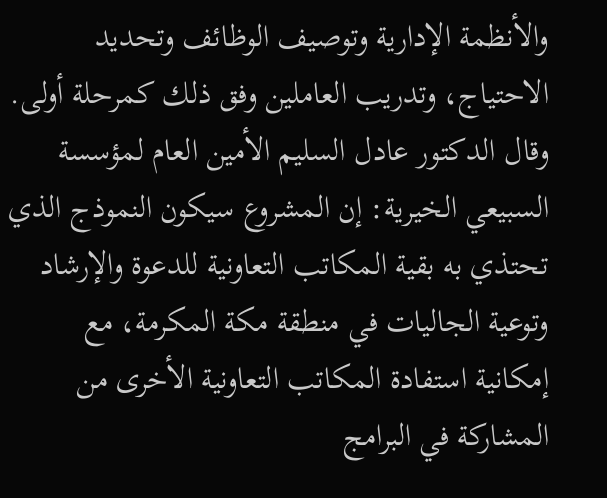والأنظمة الإدارية وتوصيف الوظائف وتحديد الاحتياج، وتدريب العاملين وفق ذلك كمرحلة أولى. وقال الدكتور عادل السليم الأمين العام لمؤسسة السبيعي الخيرية: إن المشروع سيكون النموذج الذي تحتذي به بقية المكاتب التعاونية للدعوة والإرشاد وتوعية الجاليات في منطقة مكة المكرمة، مع إمكانية استفادة المكاتب التعاونية الأخرى من المشاركة في البرامج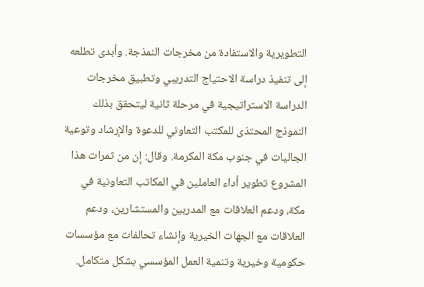التطويرية والاستفادة من مخرجات النمذجة. وأبدى تطلعه إلى تنفيذ دراسة الاحتياج التدريبي وتطبيق مخرجات الدراسة الاستراتيجية في مرحلة ثانية ليتحقق بذلك النموذج المحتذى للمكتب التعاوني للدعوة والإرشاد وتوعية الجاليات في جنوب مكة المكرمة. وقال: إن من ثمرات هذا المشروع تطوير أداء العاملين في المكاتب التعاونية في مكة، ودعم العلاقات مع المدربين والمستشارين، ودعم العلاقات مع الجهات الخيرية وإنشاء تحالفات مع مؤسسات حكومية وخيرية وتنمية العمل المؤسسي بشكل متكامل.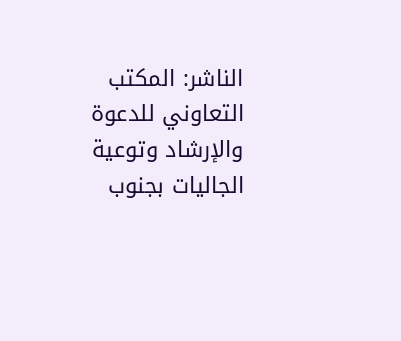الناشر: المكتب التعاوني للدعوة والإرشاد وتوعية الجاليات بجنوب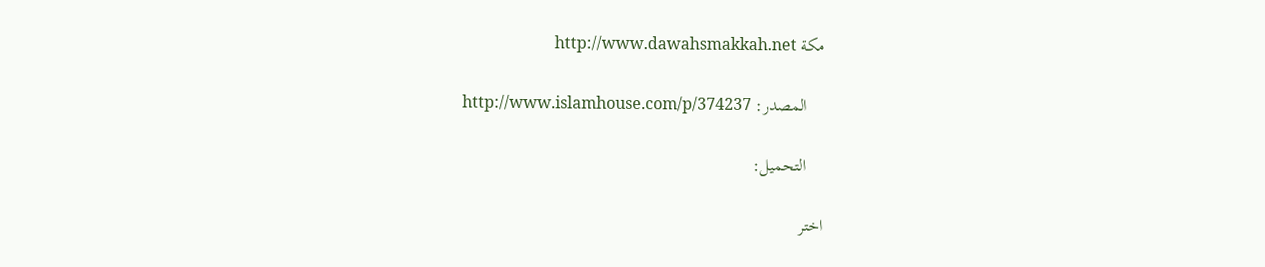مكة http://www.dawahsmakkah.net

    المصدر: http://www.islamhouse.com/p/374237

    التحميل:

اختر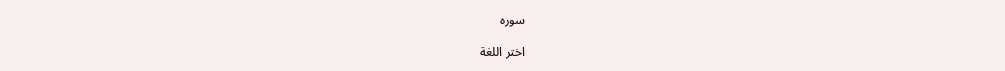سوره

اختر اللغة